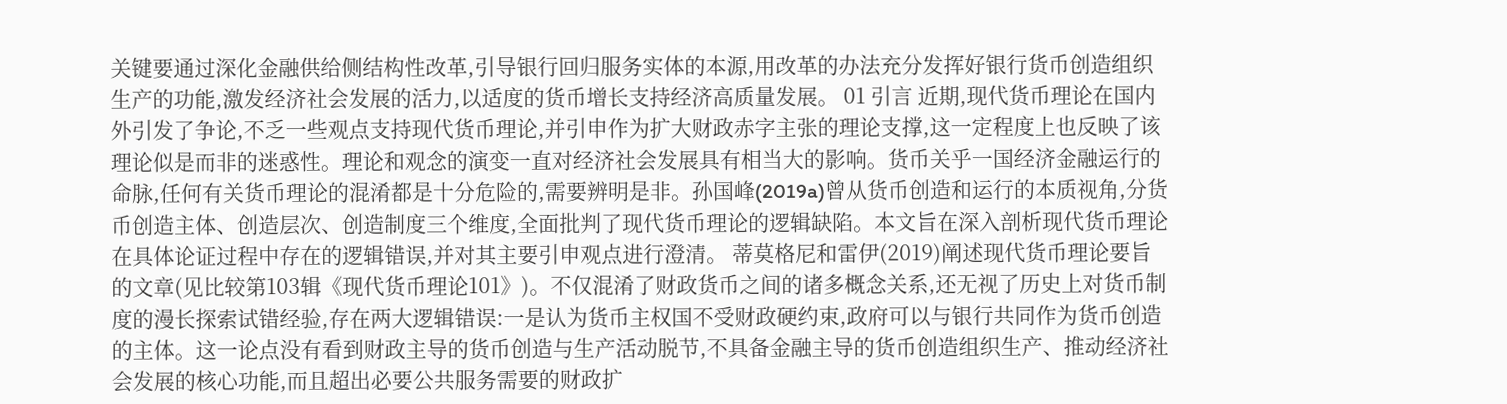关键要通过深化金融供给侧结构性改革,引导银行回归服务实体的本源,用改革的办法充分发挥好银行货币创造组织生产的功能,激发经济社会发展的活力,以适度的货币增长支持经济高质量发展。 01 引言 近期,现代货币理论在国内外引发了争论,不乏一些观点支持现代货币理论,并引申作为扩大财政赤字主张的理论支撑,这一定程度上也反映了该理论似是而非的迷惑性。理论和观念的演变一直对经济社会发展具有相当大的影响。货币关乎一国经济金融运行的命脉,任何有关货币理论的混淆都是十分危险的,需要辨明是非。孙国峰(2019a)曾从货币创造和运行的本质视角,分货币创造主体、创造层次、创造制度三个维度,全面批判了现代货币理论的逻辑缺陷。本文旨在深入剖析现代货币理论在具体论证过程中存在的逻辑错误,并对其主要引申观点进行澄清。 蒂莫格尼和雷伊(2019)阐述现代货币理论要旨的文章(见比较第103辑《现代货币理论101》)。不仅混淆了财政货币之间的诸多概念关系,还无视了历史上对货币制度的漫长探索试错经验,存在两大逻辑错误:一是认为货币主权国不受财政硬约束,政府可以与银行共同作为货币创造的主体。这一论点没有看到财政主导的货币创造与生产活动脱节,不具备金融主导的货币创造组织生产、推动经济社会发展的核心功能,而且超出必要公共服务需要的财政扩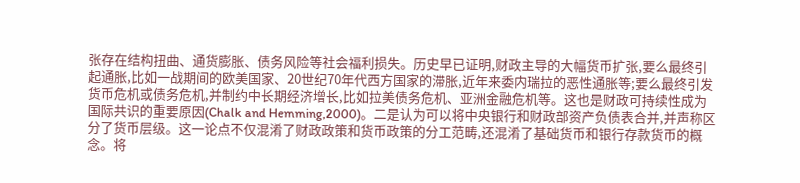张存在结构扭曲、通货膨胀、债务风险等社会福利损失。历史早已证明,财政主导的大幅货币扩张,要么最终引起通胀,比如一战期间的欧美国家、20世纪70年代西方国家的滞胀,近年来委内瑞拉的恶性通胀等;要么最终引发货币危机或债务危机,并制约中长期经济增长,比如拉美债务危机、亚洲金融危机等。这也是财政可持续性成为国际共识的重要原因(Chalk and Hemming,2000)。二是认为可以将中央银行和财政部资产负债表合并,并声称区分了货币层级。这一论点不仅混淆了财政政策和货币政策的分工范畴,还混淆了基础货币和银行存款货币的概念。将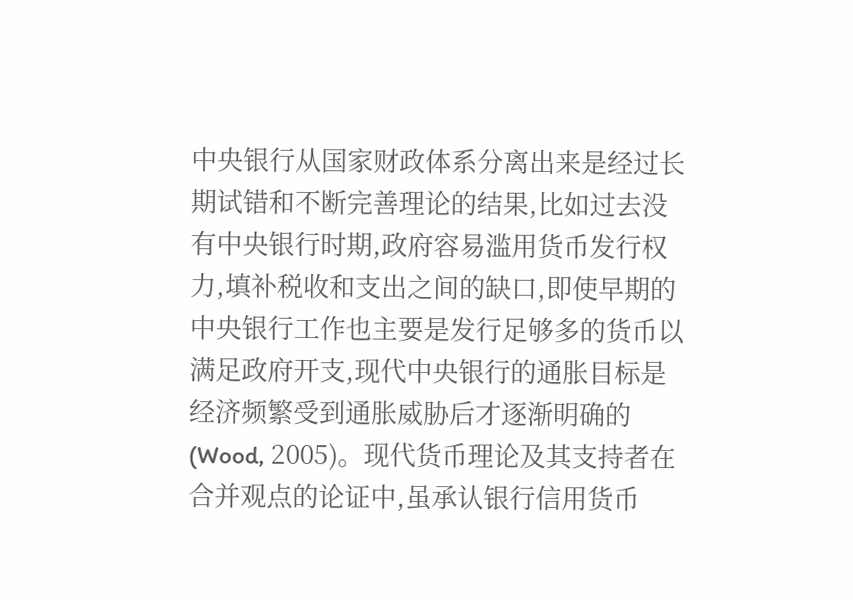中央银行从国家财政体系分离出来是经过长期试错和不断完善理论的结果,比如过去没有中央银行时期,政府容易滥用货币发行权力,填补税收和支出之间的缺口,即使早期的中央银行工作也主要是发行足够多的货币以满足政府开支,现代中央银行的通胀目标是经济频繁受到通胀威胁后才逐渐明确的(Wood, 2005)。现代货币理论及其支持者在合并观点的论证中,虽承认银行信用货币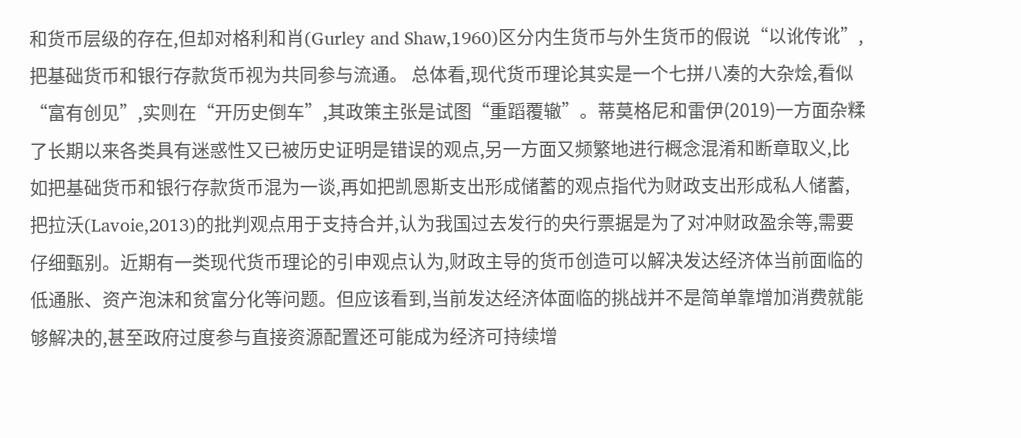和货币层级的存在,但却对格利和肖(Gurley and Shaw,1960)区分内生货币与外生货币的假说“以讹传讹”,把基础货币和银行存款货币视为共同参与流通。 总体看,现代货币理论其实是一个七拼八凑的大杂烩,看似“富有创见”,实则在“开历史倒车”,其政策主张是试图“重蹈覆辙”。蒂莫格尼和雷伊(2019)一方面杂糅了长期以来各类具有迷惑性又已被历史证明是错误的观点,另一方面又频繁地进行概念混淆和断章取义,比如把基础货币和银行存款货币混为一谈,再如把凯恩斯支出形成储蓄的观点指代为财政支出形成私人储蓄,把拉沃(Lavoie,2013)的批判观点用于支持合并,认为我国过去发行的央行票据是为了对冲财政盈余等,需要仔细甄别。近期有一类现代货币理论的引申观点认为,财政主导的货币创造可以解决发达经济体当前面临的低通胀、资产泡沫和贫富分化等问题。但应该看到,当前发达经济体面临的挑战并不是简单靠增加消费就能够解决的,甚至政府过度参与直接资源配置还可能成为经济可持续增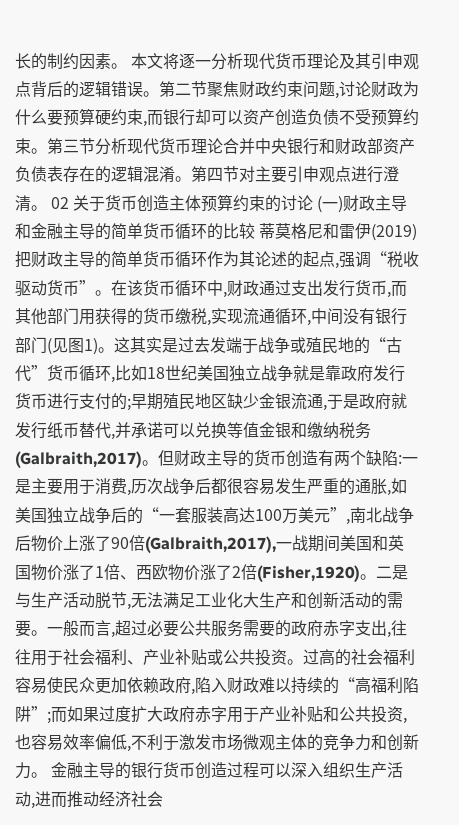长的制约因素。 本文将逐一分析现代货币理论及其引申观点背后的逻辑错误。第二节聚焦财政约束问题,讨论财政为什么要预算硬约束,而银行却可以资产创造负债不受预算约束。第三节分析现代货币理论合并中央银行和财政部资产负债表存在的逻辑混淆。第四节对主要引申观点进行澄清。 02 关于货币创造主体预算约束的讨论 (一)财政主导和金融主导的简单货币循环的比较 蒂莫格尼和雷伊(2019)把财政主导的简单货币循环作为其论述的起点,强调“税收驱动货币”。在该货币循环中,财政通过支出发行货币,而其他部门用获得的货币缴税,实现流通循环,中间没有银行部门(见图1)。这其实是过去发端于战争或殖民地的“古代”货币循环,比如18世纪美国独立战争就是靠政府发行货币进行支付的;早期殖民地区缺少金银流通,于是政府就发行纸币替代,并承诺可以兑换等值金银和缴纳税务(Galbraith,2017)。但财政主导的货币创造有两个缺陷:一是主要用于消费,历次战争后都很容易发生严重的通胀,如美国独立战争后的“一套服装高达100万美元”,南北战争后物价上涨了90倍(Galbraith,2017),一战期间美国和英国物价涨了1倍、西欧物价涨了2倍(Fisher,1920)。二是与生产活动脱节,无法满足工业化大生产和创新活动的需要。一般而言,超过必要公共服务需要的政府赤字支出,往往用于社会福利、产业补贴或公共投资。过高的社会福利容易使民众更加依赖政府,陷入财政难以持续的“高福利陷阱”;而如果过度扩大政府赤字用于产业补贴和公共投资,也容易效率偏低,不利于激发市场微观主体的竞争力和创新力。 金融主导的银行货币创造过程可以深入组织生产活动,进而推动经济社会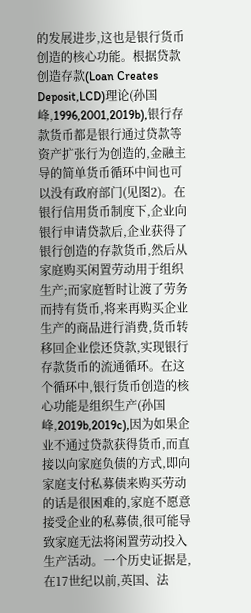的发展进步,这也是银行货币创造的核心功能。根据贷款创造存款(Loan Creates Deposit,LCD)理论(孙国峰,1996,2001,2019b),银行存款货币都是银行通过贷款等资产扩张行为创造的,金融主导的简单货币循环中间也可以没有政府部门(见图2)。在银行信用货币制度下,企业向银行申请贷款后,企业获得了银行创造的存款货币,然后从家庭购买闲置劳动用于组织生产;而家庭暂时让渡了劳务而持有货币,将来再购买企业生产的商品进行消费,货币转移回企业偿还贷款,实现银行存款货币的流通循环。在这个循环中,银行货币创造的核心功能是组织生产(孙国峰,2019b,2019c),因为如果企业不通过贷款获得货币,而直接以向家庭负债的方式,即向家庭支付私募债来购买劳动的话是很困难的,家庭不愿意接受企业的私募债,很可能导致家庭无法将闲置劳动投入生产活动。一个历史证据是,在17世纪以前,英国、法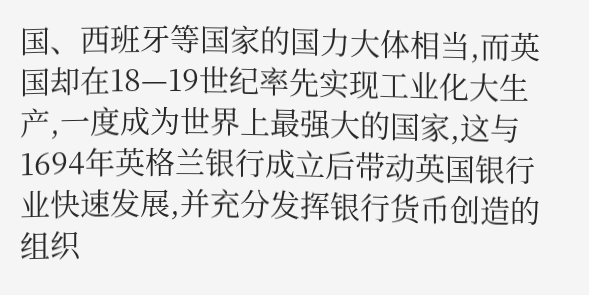国、西班牙等国家的国力大体相当,而英国却在18—19世纪率先实现工业化大生产,一度成为世界上最强大的国家,这与1694年英格兰银行成立后带动英国银行业快速发展,并充分发挥银行货币创造的组织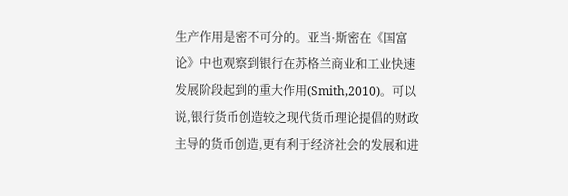生产作用是密不可分的。亚当·斯密在《国富论》中也观察到银行在苏格兰商业和工业快速发展阶段起到的重大作用(Smith,2010)。可以说,银行货币创造较之现代货币理论提倡的财政主导的货币创造,更有利于经济社会的发展和进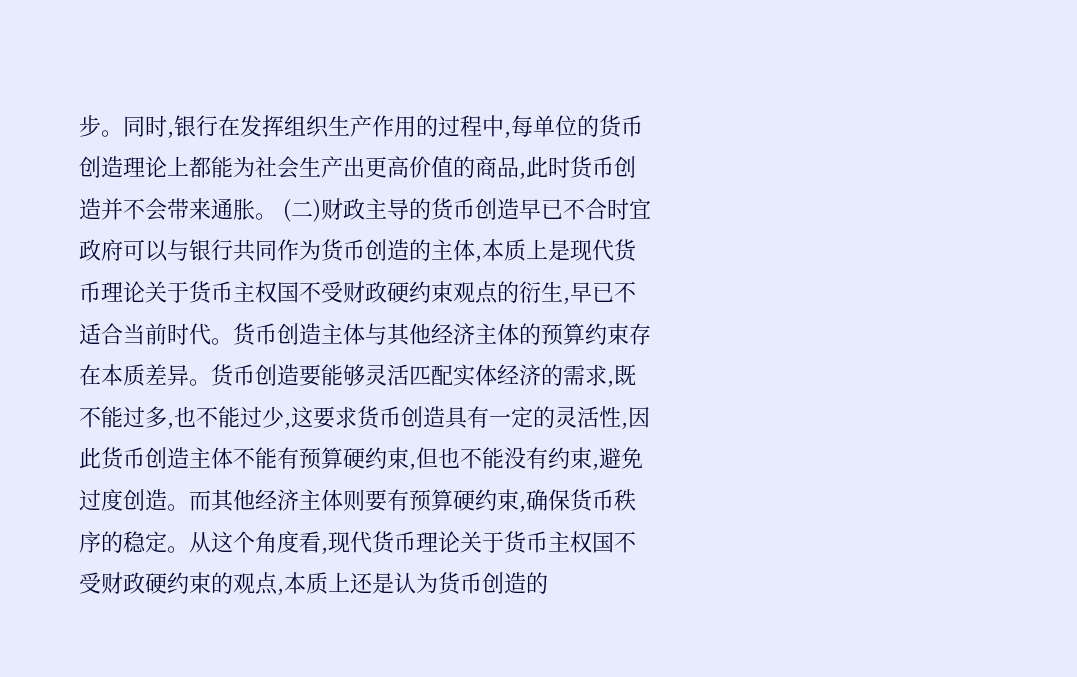步。同时,银行在发挥组织生产作用的过程中,每单位的货币创造理论上都能为社会生产出更高价值的商品,此时货币创造并不会带来通胀。 (二)财政主导的货币创造早已不合时宜 政府可以与银行共同作为货币创造的主体,本质上是现代货币理论关于货币主权国不受财政硬约束观点的衍生,早已不适合当前时代。货币创造主体与其他经济主体的预算约束存在本质差异。货币创造要能够灵活匹配实体经济的需求,既不能过多,也不能过少,这要求货币创造具有一定的灵活性,因此货币创造主体不能有预算硬约束,但也不能没有约束,避免过度创造。而其他经济主体则要有预算硬约束,确保货币秩序的稳定。从这个角度看,现代货币理论关于货币主权国不受财政硬约束的观点,本质上还是认为货币创造的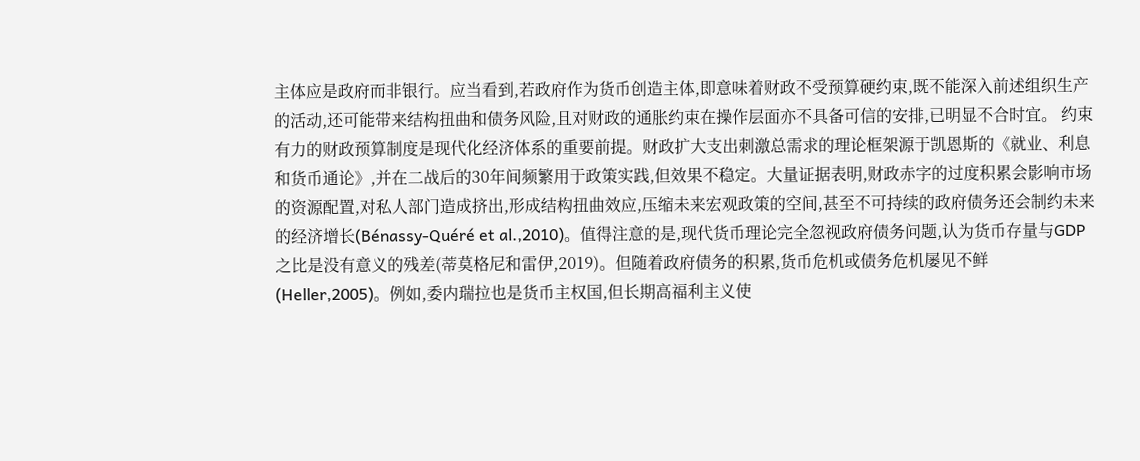主体应是政府而非银行。应当看到,若政府作为货币创造主体,即意味着财政不受预算硬约束,既不能深入前述组织生产的活动,还可能带来结构扭曲和债务风险,且对财政的通胀约束在操作层面亦不具备可信的安排,已明显不合时宜。 约束有力的财政预算制度是现代化经济体系的重要前提。财政扩大支出刺激总需求的理论框架源于凯恩斯的《就业、利息和货币通论》,并在二战后的30年间频繁用于政策实践,但效果不稳定。大量证据表明,财政赤字的过度积累会影响市场的资源配置,对私人部门造成挤出,形成结构扭曲效应,压缩未来宏观政策的空间,甚至不可持续的政府债务还会制约未来的经济增长(Bénassy-Quéré et al.,2010)。值得注意的是,现代货币理论完全忽视政府债务问题,认为货币存量与GDP之比是没有意义的残差(蒂莫格尼和雷伊,2019)。但随着政府债务的积累,货币危机或债务危机屡见不鲜(Heller,2005)。例如,委内瑞拉也是货币主权国,但长期高福利主义使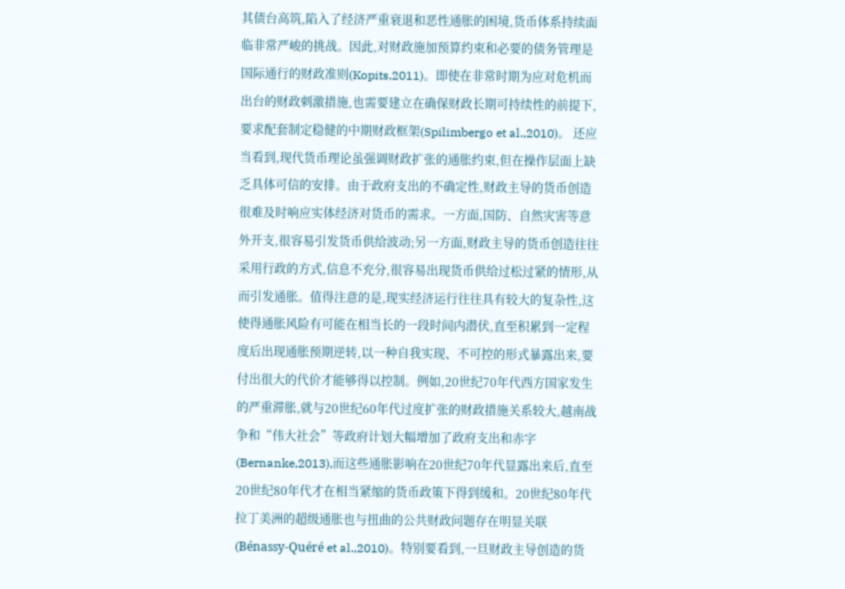其债台高筑,陷入了经济严重衰退和恶性通胀的困境,货币体系持续面临非常严峻的挑战。因此,对财政施加预算约束和必要的债务管理是国际通行的财政准则(Kopits,2011)。即使在非常时期为应对危机而出台的财政刺激措施,也需要建立在确保财政长期可持续性的前提下,要求配套制定稳健的中期财政框架(Spilimbergo et al.,2010)。 还应当看到,现代货币理论虽强调财政扩张的通胀约束,但在操作层面上缺乏具体可信的安排。由于政府支出的不确定性,财政主导的货币创造很难及时响应实体经济对货币的需求。一方面,国防、自然灾害等意外开支,很容易引发货币供给波动;另一方面,财政主导的货币创造往往采用行政的方式,信息不充分,很容易出现货币供给过松过紧的情形,从而引发通胀。值得注意的是,现实经济运行往往具有较大的复杂性,这使得通胀风险有可能在相当长的一段时间内潜伏,直至积累到一定程度后出现通胀预期逆转,以一种自我实现、不可控的形式暴露出来,要付出很大的代价才能够得以控制。例如,20世纪70年代西方国家发生的严重滞胀,就与20世纪60年代过度扩张的财政措施关系较大,越南战争和“伟大社会”等政府计划大幅增加了政府支出和赤字(Bernanke,2013),而这些通胀影响在20世纪70年代显露出来后,直至20世纪80年代才在相当紧缩的货币政策下得到缓和。20世纪80年代拉丁美洲的超级通胀也与扭曲的公共财政问题存在明显关联(Bénassy-Quéré et al.,2010)。特别要看到,一旦财政主导创造的货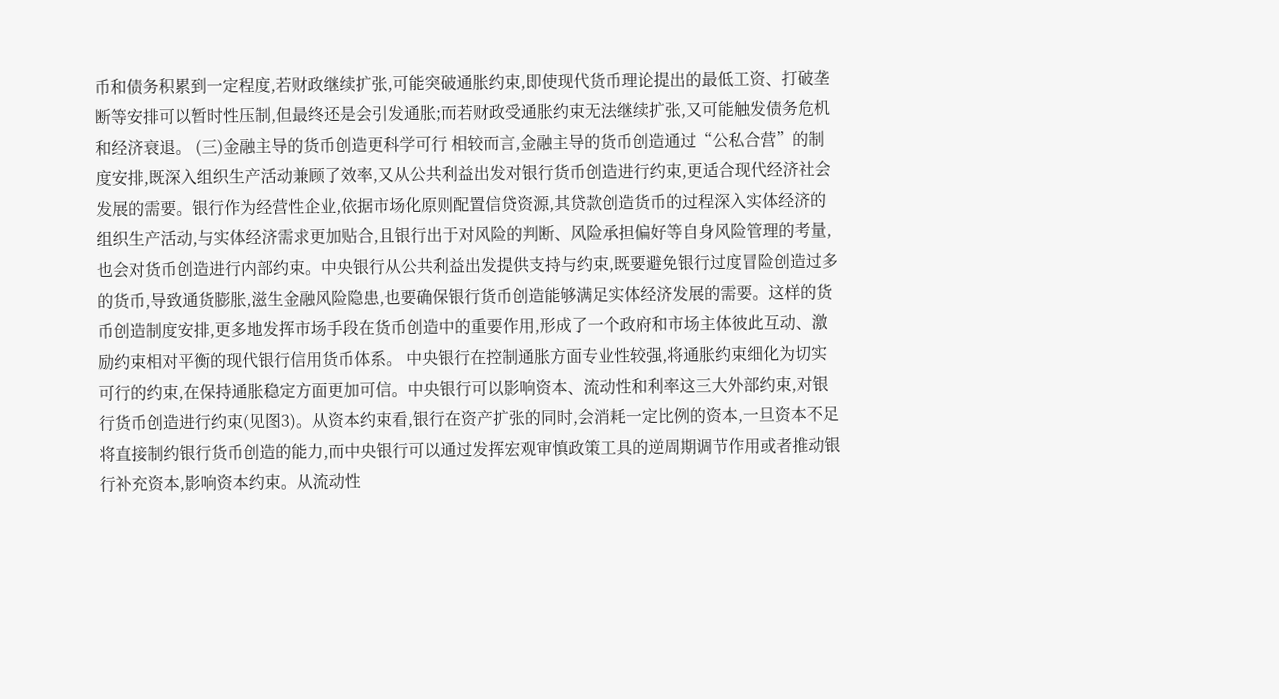币和债务积累到一定程度,若财政继续扩张,可能突破通胀约束,即使现代货币理论提出的最低工资、打破垄断等安排可以暂时性压制,但最终还是会引发通胀;而若财政受通胀约束无法继续扩张,又可能触发债务危机和经济衰退。 (三)金融主导的货币创造更科学可行 相较而言,金融主导的货币创造通过“公私合营”的制度安排,既深入组织生产活动兼顾了效率,又从公共利益出发对银行货币创造进行约束,更适合现代经济社会发展的需要。银行作为经营性企业,依据市场化原则配置信贷资源,其贷款创造货币的过程深入实体经济的组织生产活动,与实体经济需求更加贴合,且银行出于对风险的判断、风险承担偏好等自身风险管理的考量,也会对货币创造进行内部约束。中央银行从公共利益出发提供支持与约束,既要避免银行过度冒险创造过多的货币,导致通货膨胀,滋生金融风险隐患,也要确保银行货币创造能够满足实体经济发展的需要。这样的货币创造制度安排,更多地发挥市场手段在货币创造中的重要作用,形成了一个政府和市场主体彼此互动、激励约束相对平衡的现代银行信用货币体系。 中央银行在控制通胀方面专业性较强,将通胀约束细化为切实可行的约束,在保持通胀稳定方面更加可信。中央银行可以影响资本、流动性和利率这三大外部约束,对银行货币创造进行约束(见图3)。从资本约束看,银行在资产扩张的同时,会消耗一定比例的资本,一旦资本不足将直接制约银行货币创造的能力,而中央银行可以通过发挥宏观审慎政策工具的逆周期调节作用或者推动银行补充资本,影响资本约束。从流动性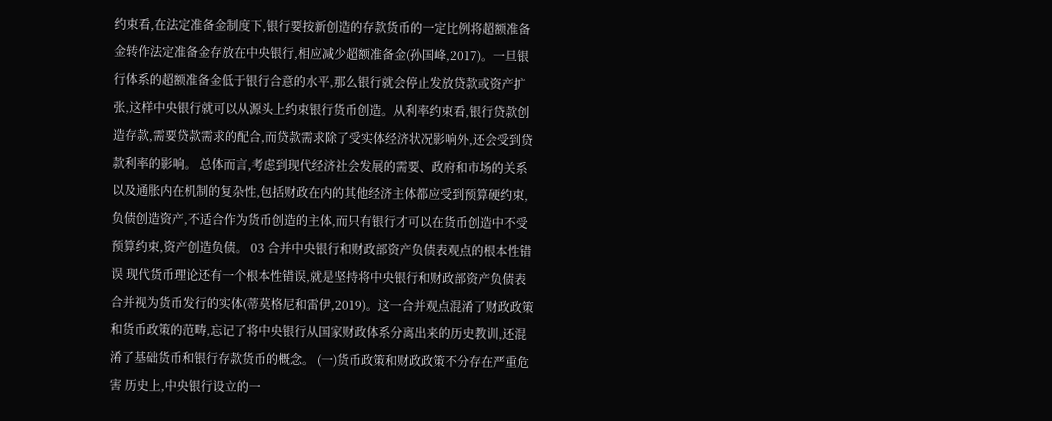约束看,在法定准备金制度下,银行要按新创造的存款货币的一定比例将超额准备金转作法定准备金存放在中央银行,相应减少超额准备金(孙国峰,2017)。一旦银行体系的超额准备金低于银行合意的水平,那么银行就会停止发放贷款或资产扩张,这样中央银行就可以从源头上约束银行货币创造。从利率约束看,银行贷款创造存款,需要贷款需求的配合,而贷款需求除了受实体经济状况影响外,还会受到贷款利率的影响。 总体而言,考虑到现代经济社会发展的需要、政府和市场的关系以及通胀内在机制的复杂性,包括财政在内的其他经济主体都应受到预算硬约束,负债创造资产,不适合作为货币创造的主体,而只有银行才可以在货币创造中不受预算约束,资产创造负债。 03 合并中央银行和财政部资产负债表观点的根本性错误 现代货币理论还有一个根本性错误,就是坚持将中央银行和财政部资产负债表合并视为货币发行的实体(蒂莫格尼和雷伊,2019)。这一合并观点混淆了财政政策和货币政策的范畴,忘记了将中央银行从国家财政体系分离出来的历史教训,还混淆了基础货币和银行存款货币的概念。 (一)货币政策和财政政策不分存在严重危害 历史上,中央银行设立的一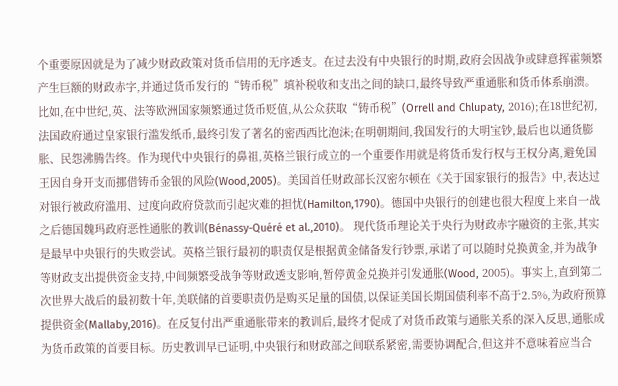个重要原因就是为了减少财政政策对货币信用的无序透支。在过去没有中央银行的时期,政府会因战争或肆意挥霍频繁产生巨额的财政赤字,并通过货币发行的“铸币税”填补税收和支出之间的缺口,最终导致严重通胀和货币体系崩溃。比如,在中世纪,英、法等欧洲国家频繁通过货币贬值,从公众获取“铸币税”(Orrell and Chlupaty, 2016);在18世纪初,法国政府通过皇家银行滥发纸币,最终引发了著名的密西西比泡沫;在明朝期间,我国发行的大明宝钞,最后也以通货膨胀、民怨沸腾告终。作为现代中央银行的鼻祖,英格兰银行成立的一个重要作用就是将货币发行权与王权分离,避免国王因自身开支而挪借铸币金银的风险(Wood,2005)。美国首任财政部长汉密尔顿在《关于国家银行的报告》中,表达过对银行被政府滥用、过度向政府贷款而引起灾难的担忧(Hamilton,1790)。德国中央银行的创建也很大程度上来自一战之后德国魏玛政府恶性通胀的教训(Bénassy-Quéré et al.,2010)。 现代货币理论关于央行为财政赤字融资的主张,其实是最早中央银行的失败尝试。英格兰银行最初的职责仅是根据黄金储备发行钞票,承诺了可以随时兑换黄金,并为战争等财政支出提供资金支持,中间频繁受战争等财政透支影响,暂停黄金兑换并引发通胀(Wood, 2005)。事实上,直到第二次世界大战后的最初数十年,美联储的首要职责仍是购买足量的国债,以保证美国长期国债利率不高于2.5%,为政府预算提供资金(Mallaby,2016)。在反复付出严重通胀带来的教训后,最终才促成了对货币政策与通胀关系的深入反思,通胀成为货币政策的首要目标。历史教训早已证明,中央银行和财政部之间联系紧密,需要协调配合,但这并不意味着应当合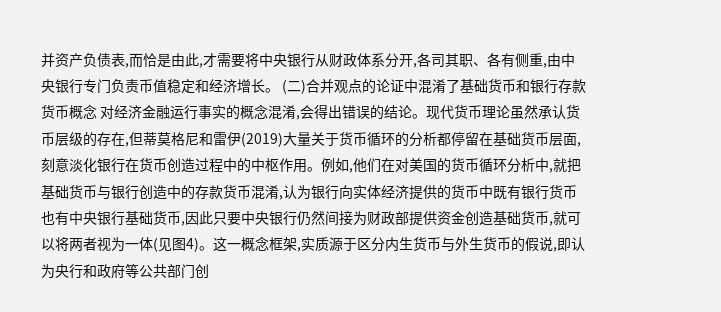并资产负债表,而恰是由此,才需要将中央银行从财政体系分开,各司其职、各有侧重,由中央银行专门负责币值稳定和经济增长。 (二)合并观点的论证中混淆了基础货币和银行存款货币概念 对经济金融运行事实的概念混淆,会得出错误的结论。现代货币理论虽然承认货币层级的存在,但蒂莫格尼和雷伊(2019)大量关于货币循环的分析都停留在基础货币层面,刻意淡化银行在货币创造过程中的中枢作用。例如,他们在对美国的货币循环分析中,就把基础货币与银行创造中的存款货币混淆,认为银行向实体经济提供的货币中既有银行货币也有中央银行基础货币,因此只要中央银行仍然间接为财政部提供资金创造基础货币,就可以将两者视为一体(见图4)。这一概念框架,实质源于区分内生货币与外生货币的假说,即认为央行和政府等公共部门创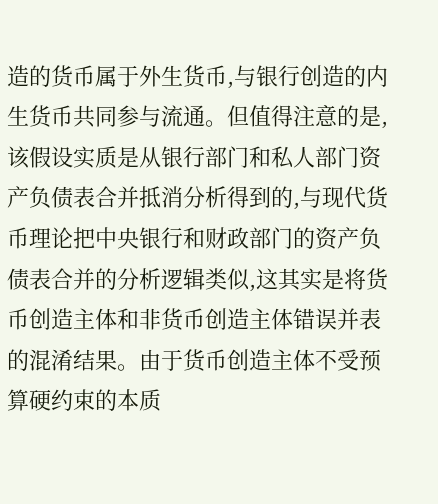造的货币属于外生货币,与银行创造的内生货币共同参与流通。但值得注意的是,该假设实质是从银行部门和私人部门资产负债表合并抵消分析得到的,与现代货币理论把中央银行和财政部门的资产负债表合并的分析逻辑类似,这其实是将货币创造主体和非货币创造主体错误并表的混淆结果。由于货币创造主体不受预算硬约束的本质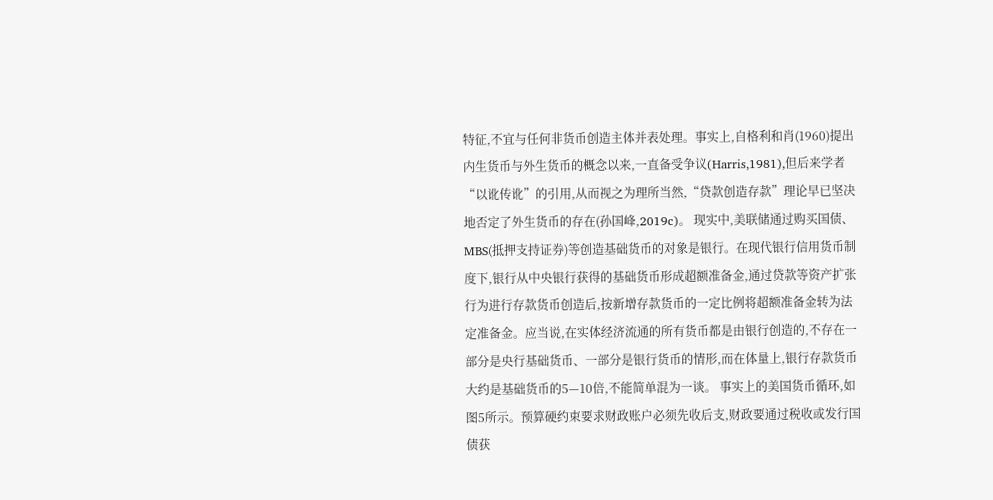特征,不宜与任何非货币创造主体并表处理。事实上,自格利和肖(1960)提出内生货币与外生货币的概念以来,一直备受争议(Harris,1981),但后来学者“以讹传讹”的引用,从而视之为理所当然,“贷款创造存款”理论早已坚决地否定了外生货币的存在(孙国峰,2019c)。 现实中,美联储通过购买国债、MBS(抵押支持证券)等创造基础货币的对象是银行。在现代银行信用货币制度下,银行从中央银行获得的基础货币形成超额准备金,通过贷款等资产扩张行为进行存款货币创造后,按新增存款货币的一定比例将超额准备金转为法定准备金。应当说,在实体经济流通的所有货币都是由银行创造的,不存在一部分是央行基础货币、一部分是银行货币的情形,而在体量上,银行存款货币大约是基础货币的5—10倍,不能简单混为一谈。 事实上的美国货币循环,如图5所示。预算硬约束要求财政账户必须先收后支,财政要通过税收或发行国债获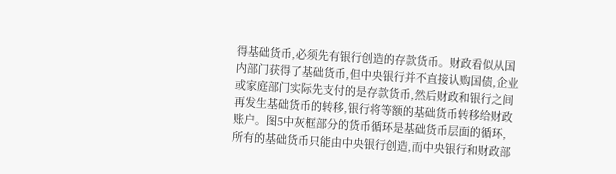得基础货币,必须先有银行创造的存款货币。财政看似从国内部门获得了基础货币,但中央银行并不直接认购国债,企业或家庭部门实际先支付的是存款货币,然后财政和银行之间再发生基础货币的转移,银行将等额的基础货币转移给财政账户。图5中灰框部分的货币循环是基础货币层面的循环,所有的基础货币只能由中央银行创造,而中央银行和财政部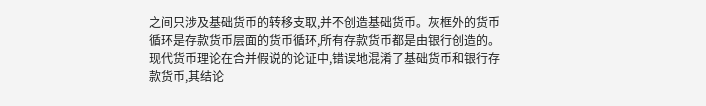之间只涉及基础货币的转移支取,并不创造基础货币。灰框外的货币循环是存款货币层面的货币循环,所有存款货币都是由银行创造的。现代货币理论在合并假说的论证中,错误地混淆了基础货币和银行存款货币,其结论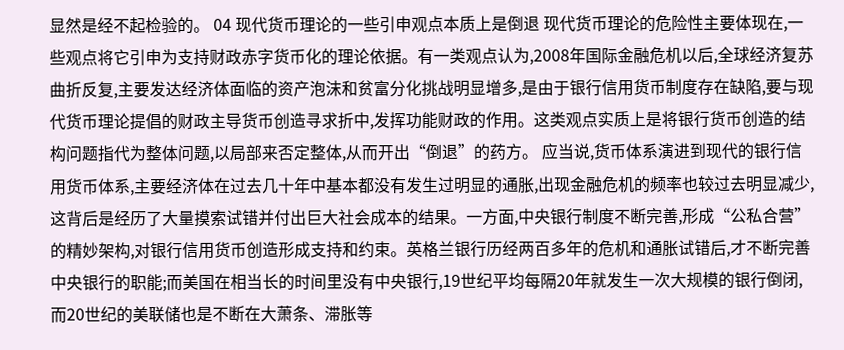显然是经不起检验的。 04 现代货币理论的一些引申观点本质上是倒退 现代货币理论的危险性主要体现在,一些观点将它引申为支持财政赤字货币化的理论依据。有一类观点认为,2008年国际金融危机以后,全球经济复苏曲折反复,主要发达经济体面临的资产泡沫和贫富分化挑战明显增多,是由于银行信用货币制度存在缺陷,要与现代货币理论提倡的财政主导货币创造寻求折中,发挥功能财政的作用。这类观点实质上是将银行货币创造的结构问题指代为整体问题,以局部来否定整体,从而开出“倒退”的药方。 应当说,货币体系演进到现代的银行信用货币体系,主要经济体在过去几十年中基本都没有发生过明显的通胀,出现金融危机的频率也较过去明显减少,这背后是经历了大量摸索试错并付出巨大社会成本的结果。一方面,中央银行制度不断完善,形成“公私合营”的精妙架构,对银行信用货币创造形成支持和约束。英格兰银行历经两百多年的危机和通胀试错后,才不断完善中央银行的职能;而美国在相当长的时间里没有中央银行,19世纪平均每隔20年就发生一次大规模的银行倒闭,而20世纪的美联储也是不断在大萧条、滞胀等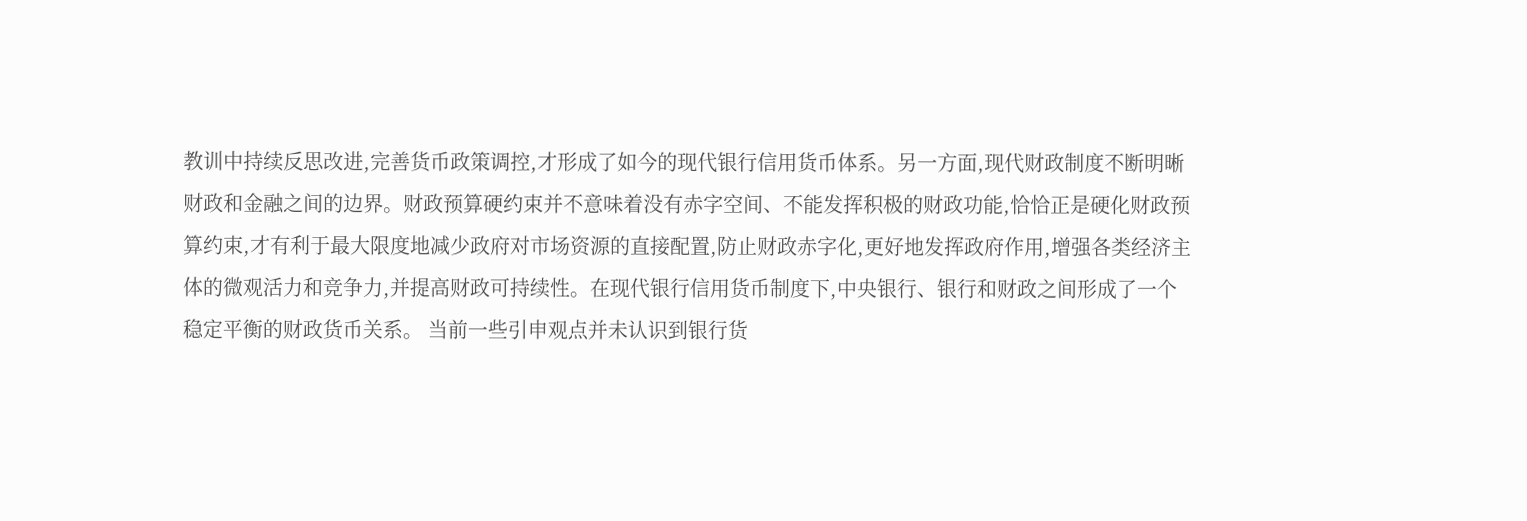教训中持续反思改进,完善货币政策调控,才形成了如今的现代银行信用货币体系。另一方面,现代财政制度不断明晰财政和金融之间的边界。财政预算硬约束并不意味着没有赤字空间、不能发挥积极的财政功能,恰恰正是硬化财政预算约束,才有利于最大限度地减少政府对市场资源的直接配置,防止财政赤字化,更好地发挥政府作用,增强各类经济主体的微观活力和竞争力,并提高财政可持续性。在现代银行信用货币制度下,中央银行、银行和财政之间形成了一个稳定平衡的财政货币关系。 当前一些引申观点并未认识到银行货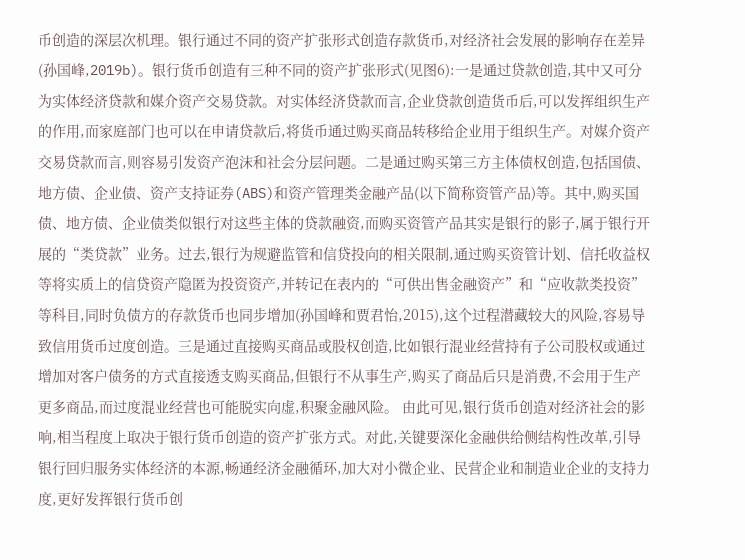币创造的深层次机理。银行通过不同的资产扩张形式创造存款货币,对经济社会发展的影响存在差异(孙国峰,2019b)。银行货币创造有三种不同的资产扩张形式(见图6):一是通过贷款创造,其中又可分为实体经济贷款和媒介资产交易贷款。对实体经济贷款而言,企业贷款创造货币后,可以发挥组织生产的作用,而家庭部门也可以在申请贷款后,将货币通过购买商品转移给企业用于组织生产。对媒介资产交易贷款而言,则容易引发资产泡沫和社会分层问题。二是通过购买第三方主体债权创造,包括国债、地方债、企业债、资产支持证券(ABS)和资产管理类金融产品(以下简称资管产品)等。其中,购买国债、地方债、企业债类似银行对这些主体的贷款融资,而购买资管产品其实是银行的影子,属于银行开展的“类贷款”业务。过去,银行为规避监管和信贷投向的相关限制,通过购买资管计划、信托收益权等将实质上的信贷资产隐匿为投资资产,并转记在表内的“可供出售金融资产”和“应收款类投资”等科目,同时负债方的存款货币也同步增加(孙国峰和贾君怡,2015),这个过程潜藏较大的风险,容易导致信用货币过度创造。三是通过直接购买商品或股权创造,比如银行混业经营持有子公司股权或通过增加对客户债务的方式直接透支购买商品,但银行不从事生产,购买了商品后只是消费,不会用于生产更多商品,而过度混业经营也可能脱实向虚,积聚金融风险。 由此可见,银行货币创造对经济社会的影响,相当程度上取决于银行货币创造的资产扩张方式。对此,关键要深化金融供给侧结构性改革,引导银行回归服务实体经济的本源,畅通经济金融循环,加大对小微企业、民营企业和制造业企业的支持力度,更好发挥银行货币创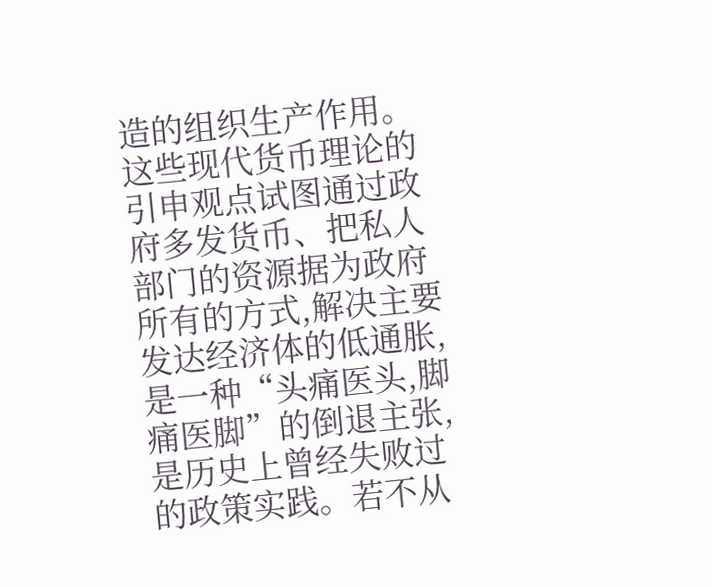造的组织生产作用。这些现代货币理论的引申观点试图通过政府多发货币、把私人部门的资源据为政府所有的方式,解决主要发达经济体的低通胀,是一种“头痛医头,脚痛医脚”的倒退主张,是历史上曾经失败过的政策实践。若不从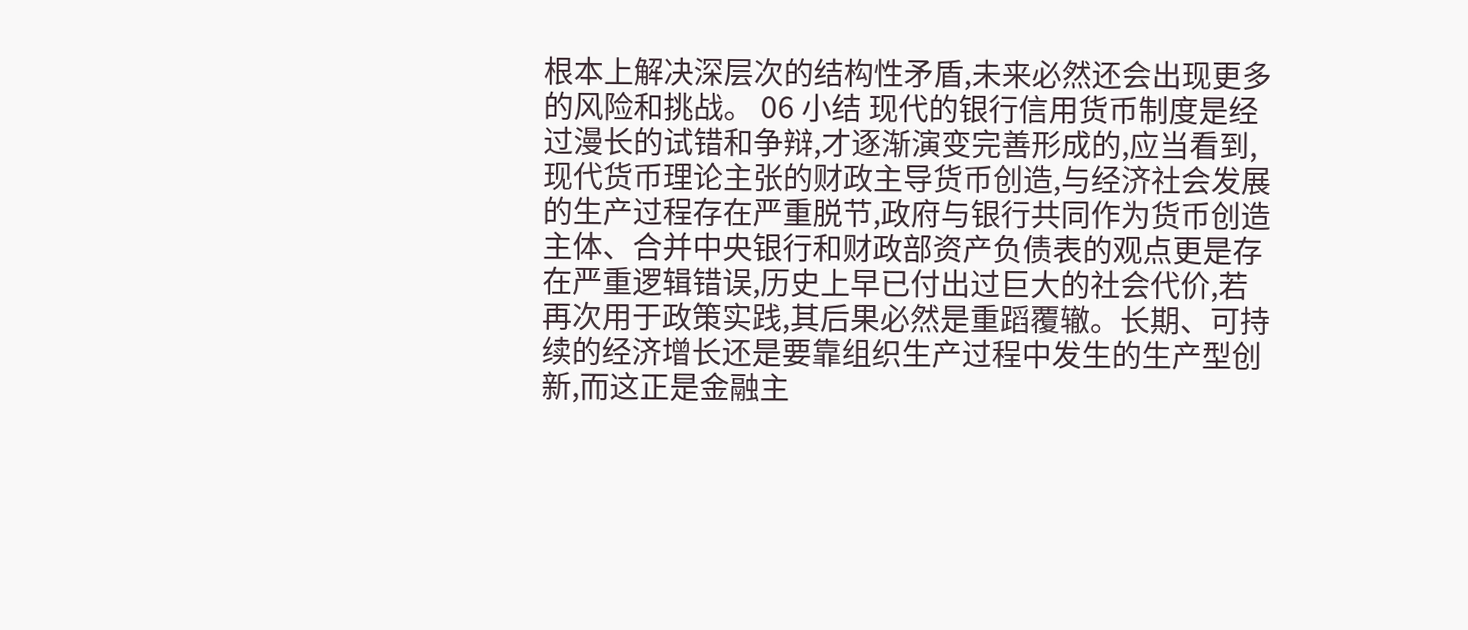根本上解决深层次的结构性矛盾,未来必然还会出现更多的风险和挑战。 06 小结 现代的银行信用货币制度是经过漫长的试错和争辩,才逐渐演变完善形成的,应当看到,现代货币理论主张的财政主导货币创造,与经济社会发展的生产过程存在严重脱节,政府与银行共同作为货币创造主体、合并中央银行和财政部资产负债表的观点更是存在严重逻辑错误,历史上早已付出过巨大的社会代价,若再次用于政策实践,其后果必然是重蹈覆辙。长期、可持续的经济增长还是要靠组织生产过程中发生的生产型创新,而这正是金融主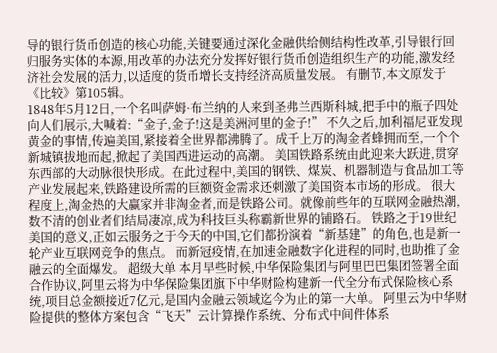导的银行货币创造的核心功能,关键要通过深化金融供给侧结构性改革,引导银行回归服务实体的本源,用改革的办法充分发挥好银行货币创造组织生产的功能,激发经济社会发展的活力,以适度的货币增长支持经济高质量发展。 有删节,本文原发于《比较》第105辑。
1848年5月12日,一个名叫萨姆·布兰纳的人来到圣弗兰西斯科城,把手中的瓶子四处向人们展示,大喊着:“金子,金子!这是美洲河里的金子!” 不久之后,加利福尼亚发现黄金的事情,传遍美国,紧接着全世界都沸腾了。成千上万的淘金者蜂拥而至,一个个新城镇拔地而起,掀起了美国西进运动的高潮。 美国铁路系统由此迎来大跃进,贯穿东西部的大动脉很快形成。在此过程中,美国的钢铁、煤炭、机器制造与食品加工等产业发展起来,铁路建设所需的巨额资金需求还刺激了美国资本市场的形成。 很大程度上,淘金热的大赢家并非淘金者,而是铁路公司。就像前些年的互联网金融热潮,数不清的创业者们结局凄凉,成为科技巨头称霸新世界的铺路石。 铁路之于19世纪美国的意义,正如云服务之于今天的中国,它们都扮演着“新基建”的角色,也是新一轮产业互联网竞争的焦点。 而新冠疫情,在加速金融数字化进程的同时,也助推了金融云的全面爆发。 超级大单 本月早些时候,中华保险集团与阿里巴巴集团签署全面合作协议,阿里云将为中华保险集团旗下中华财险构建新一代全分布式保险核心系统,项目总金额接近7亿元,是国内金融云领域迄今为止的第一大单。 阿里云为中华财险提供的整体方案包含“飞天”云计算操作系统、分布式中间件体系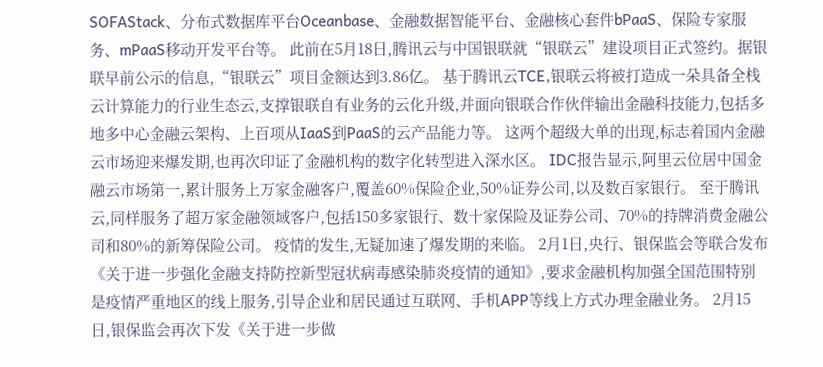SOFAStack、分布式数据库平台Oceanbase、金融数据智能平台、金融核心套件bPaaS、保险专家服务、mPaaS移动开发平台等。 此前在5月18日,腾讯云与中国银联就“银联云”建设项目正式签约。据银联早前公示的信息,“银联云”项目金额达到3.86亿。 基于腾讯云TCE,银联云将被打造成一朵具备全栈云计算能力的行业生态云,支撑银联自有业务的云化升级,并面向银联合作伙伴输出金融科技能力,包括多地多中心金融云架构、上百项从IaaS到PaaS的云产品能力等。 这两个超级大单的出现,标志着国内金融云市场迎来爆发期,也再次印证了金融机构的数字化转型进入深水区。 IDC报告显示,阿里云位居中国金融云市场第一,累计服务上万家金融客户,覆盖60%保险企业,50%证券公司,以及数百家银行。 至于腾讯云,同样服务了超万家金融领域客户,包括150多家银行、数十家保险及证券公司、70%的持牌消费金融公司和80%的新筹保险公司。 疫情的发生,无疑加速了爆发期的来临。 2月1日,央行、银保监会等联合发布《关于进一步强化金融支持防控新型冠状病毒感染肺炎疫情的通知》,要求金融机构加强全国范围特别是疫情严重地区的线上服务,引导企业和居民通过互联网、手机APP等线上方式办理金融业务。 2月15日,银保监会再次下发《关于进一步做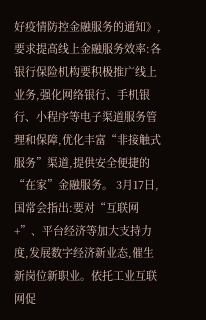好疫情防控金融服务的通知》,要求提高线上金融服务效率:各银行保险机构要积极推广线上业务,强化网络银行、手机银行、小程序等电子渠道服务管理和保障,优化丰富“非接触式服务”渠道,提供安全便捷的“在家”金融服务。 3月17日,国常会指出:要对“互联网+”、平台经济等加大支持力度,发展数字经济新业态,催生新岗位新职业。依托工业互联网促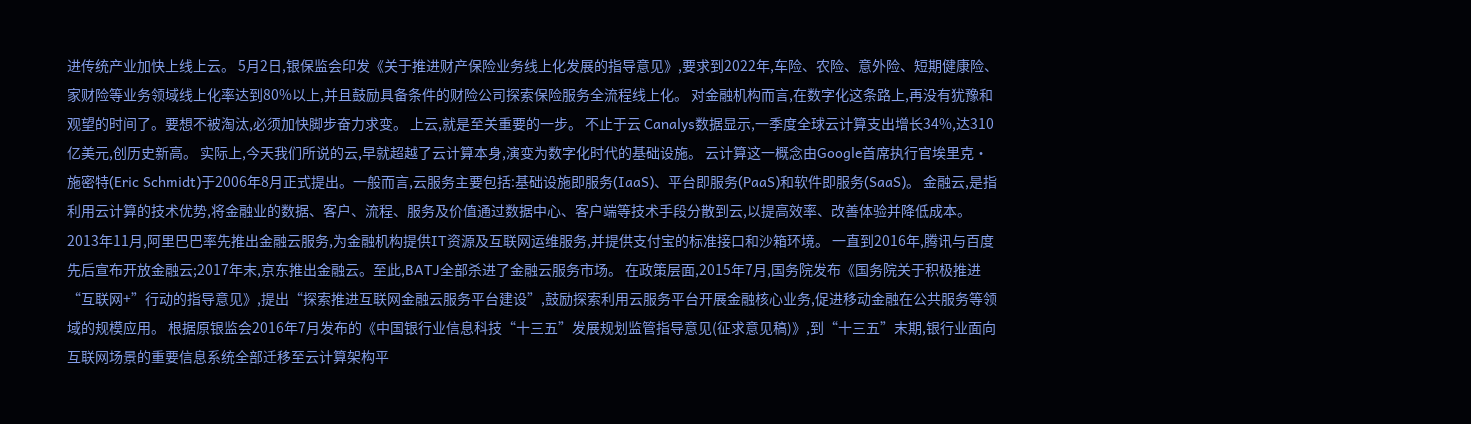进传统产业加快上线上云。 5月2日,银保监会印发《关于推进财产保险业务线上化发展的指导意见》,要求到2022年,车险、农险、意外险、短期健康险、家财险等业务领域线上化率达到80%以上,并且鼓励具备条件的财险公司探索保险服务全流程线上化。 对金融机构而言,在数字化这条路上,再没有犹豫和观望的时间了。要想不被淘汰,必须加快脚步奋力求变。 上云,就是至关重要的一步。 不止于云 Canalys数据显示,一季度全球云计算支出增长34%,达310亿美元,创历史新高。 实际上,今天我们所说的云,早就超越了云计算本身,演变为数字化时代的基础设施。 云计算这一概念由Google首席执行官埃里克·施密特(Eric Schmidt)于2006年8月正式提出。一般而言,云服务主要包括:基础设施即服务(IaaS)、平台即服务(PaaS)和软件即服务(SaaS)。 金融云,是指利用云计算的技术优势,将金融业的数据、客户、流程、服务及价值通过数据中心、客户端等技术手段分散到云,以提高效率、改善体验并降低成本。 2013年11月,阿里巴巴率先推出金融云服务,为金融机构提供IT资源及互联网运维服务,并提供支付宝的标准接口和沙箱环境。 一直到2016年,腾讯与百度先后宣布开放金融云;2017年末,京东推出金融云。至此,BATJ全部杀进了金融云服务市场。 在政策层面,2015年7月,国务院发布《国务院关于积极推进“互联网+”行动的指导意见》,提出“探索推进互联网金融云服务平台建设”,鼓励探索利用云服务平台开展金融核心业务,促进移动金融在公共服务等领域的规模应用。 根据原银监会2016年7月发布的《中国银行业信息科技“十三五”发展规划监管指导意见(征求意见稿)》,到“十三五”末期,银行业面向互联网场景的重要信息系统全部迁移至云计算架构平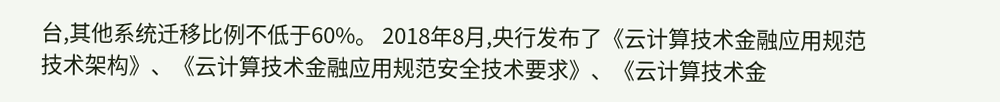台,其他系统迁移比例不低于60%。 2018年8月,央行发布了《云计算技术金融应用规范技术架构》、《云计算技术金融应用规范安全技术要求》、《云计算技术金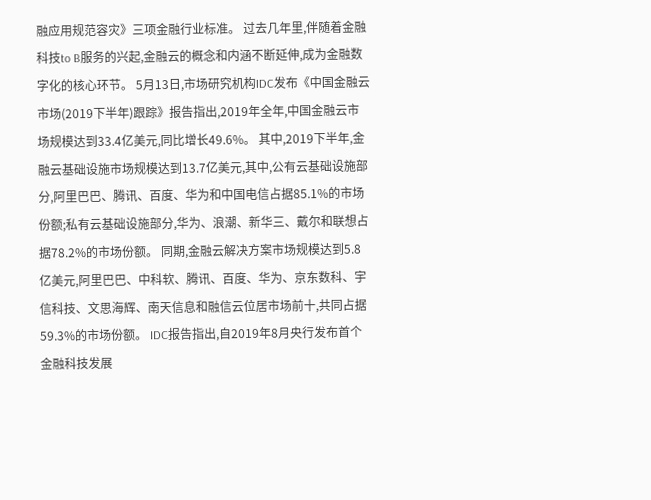融应用规范容灾》三项金融行业标准。 过去几年里,伴随着金融科技to B服务的兴起,金融云的概念和内涵不断延伸,成为金融数字化的核心环节。 5月13日,市场研究机构IDC发布《中国金融云市场(2019下半年)跟踪》报告指出,2019年全年,中国金融云市场规模达到33.4亿美元,同比增长49.6%。 其中,2019下半年,金融云基础设施市场规模达到13.7亿美元,其中,公有云基础设施部分,阿里巴巴、腾讯、百度、华为和中国电信占据85.1%的市场份额;私有云基础设施部分,华为、浪潮、新华三、戴尔和联想占据78.2%的市场份额。 同期,金融云解决方案市场规模达到5.8亿美元,阿里巴巴、中科软、腾讯、百度、华为、京东数科、宇信科技、文思海辉、南天信息和融信云位居市场前十,共同占据59.3%的市场份额。 IDC报告指出,自2019年8月央行发布首个金融科技发展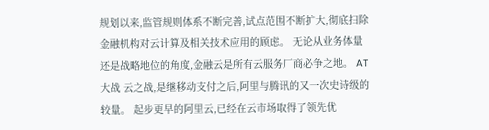规划以来,监管规则体系不断完善,试点范围不断扩大,彻底扫除金融机构对云计算及相关技术应用的顾虑。 无论从业务体量还是战略地位的角度,金融云是所有云服务厂商必争之地。 AT大战 云之战,是继移动支付之后,阿里与腾讯的又一次史诗级的较量。 起步更早的阿里云,已经在云市场取得了领先优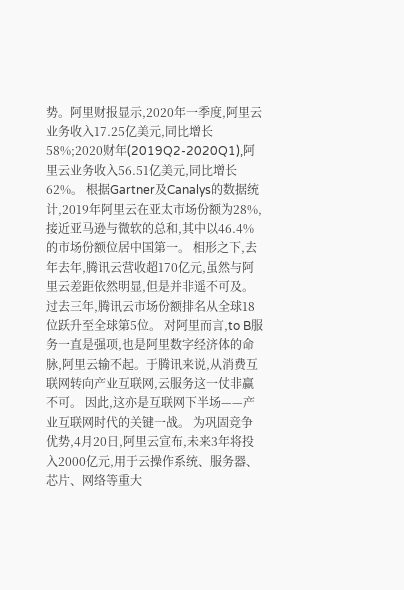势。阿里财报显示,2020年一季度,阿里云业务收入17.25亿美元,同比增长58%;2020财年(2019Q2-2020Q1),阿里云业务收入56.51亿美元,同比增长62%。 根据Gartner及Canalys的数据统计,2019年阿里云在亚太市场份额为28%,接近亚马逊与微软的总和,其中以46.4%的市场份额位居中国第一。 相形之下,去年去年,腾讯云营收超170亿元,虽然与阿里云差距依然明显,但是并非遥不可及。过去三年,腾讯云市场份额排名从全球18位跃升至全球第5位。 对阿里而言,to B服务一直是强项,也是阿里数字经济体的命脉,阿里云输不起。于腾讯来说,从消费互联网转向产业互联网,云服务这一仗非赢不可。 因此,这亦是互联网下半场——产业互联网时代的关键一战。 为巩固竞争优势,4月20日,阿里云宣布,未来3年将投入2000亿元,用于云操作系统、服务器、芯片、网络等重大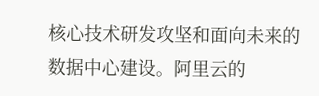核心技术研发攻坚和面向未来的数据中心建设。阿里云的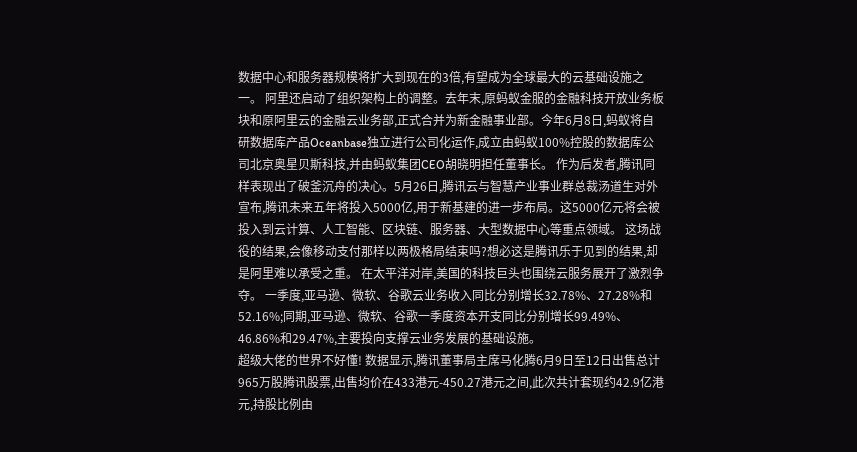数据中心和服务器规模将扩大到现在的3倍,有望成为全球最大的云基础设施之一。 阿里还启动了组织架构上的调整。去年末,原蚂蚁金服的金融科技开放业务板块和原阿里云的金融云业务部,正式合并为新金融事业部。今年6月8日,蚂蚁将自研数据库产品Oceanbase独立进行公司化运作,成立由蚂蚁100%控股的数据库公司北京奥星贝斯科技,并由蚂蚁集团CEO胡晓明担任董事长。 作为后发者,腾讯同样表现出了破釜沉舟的决心。5月26日,腾讯云与智慧产业事业群总裁汤道生对外宣布,腾讯未来五年将投入5000亿,用于新基建的进一步布局。这5000亿元将会被投入到云计算、人工智能、区块链、服务器、大型数据中心等重点领域。 这场战役的结果,会像移动支付那样以两极格局结束吗?想必这是腾讯乐于见到的结果,却是阿里难以承受之重。 在太平洋对岸,美国的科技巨头也围绕云服务展开了激烈争夺。 一季度,亚马逊、微软、谷歌云业务收入同比分别增长32.78%、27.28%和52.16%;同期,亚马逊、微软、谷歌一季度资本开支同比分别增长99.49%、46.86%和29.47%,主要投向支撑云业务发展的基础设施。
超级大佬的世界不好懂! 数据显示,腾讯董事局主席马化腾6月9日至12日出售总计965万股腾讯股票,出售均价在433港元-450.27港元之间,此次共计套现约42.9亿港元,持股比例由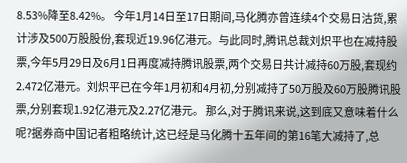8.53%降至8.42%。 今年1月14日至17日期间,马化腾亦曾连续4个交易日沽货,累计涉及500万股股份,套现近19.96亿港元。与此同时,腾讯总裁刘炽平也在减持股票,今年5月29日及6月1日再度减持腾讯股票,两个交易日共计减持60万股,套现约2.472亿港元。刘炽平已在今年1月初和4月初,分别减持了50万股及60万股腾讯股票,分别套现1.92亿港元及2.27亿港元。 那么,对于腾讯来说,这到底又意味着什么呢?据券商中国记者粗略统计,这已经是马化腾十五年间的第16笔大减持了,总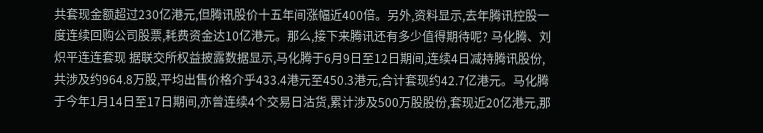共套现金额超过230亿港元,但腾讯股价十五年间涨幅近400倍。另外,资料显示,去年腾讯控股一度连续回购公司股票,耗费资金达10亿港元。那么,接下来腾讯还有多少值得期待呢? 马化腾、刘炽平连连套现 据联交所权益披露数据显示,马化腾于6月9日至12日期间,连续4日减持腾讯股份,共涉及约964.8万股,平均出售价格介乎433.4港元至450.3港元,合计套现约42.7亿港元。马化腾于今年1月14日至17日期间,亦曾连续4个交易日沽货,累计涉及500万股股份,套现近20亿港元,那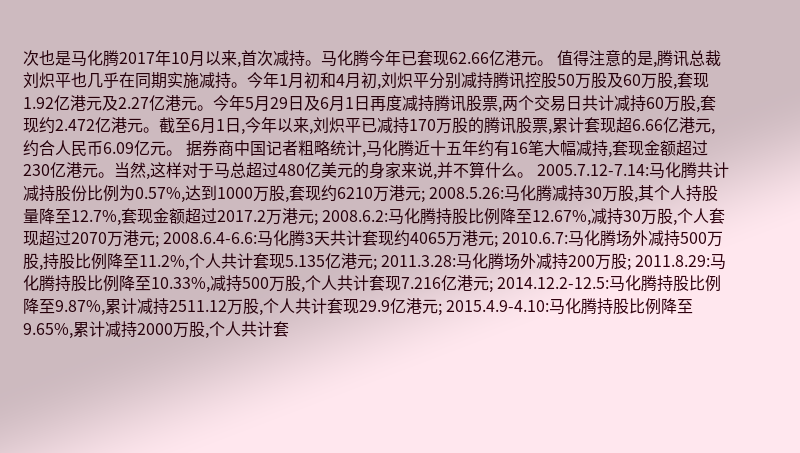次也是马化腾2017年10月以来,首次减持。马化腾今年已套现62.66亿港元。 值得注意的是,腾讯总裁刘炽平也几乎在同期实施减持。今年1月初和4月初,刘炽平分别减持腾讯控股50万股及60万股,套现1.92亿港元及2.27亿港元。今年5月29日及6月1日再度减持腾讯股票,两个交易日共计减持60万股,套现约2.472亿港元。截至6月1日,今年以来,刘炽平已减持170万股的腾讯股票,累计套现超6.66亿港元,约合人民币6.09亿元。 据券商中国记者粗略统计,马化腾近十五年约有16笔大幅减持,套现金额超过230亿港元。当然,这样对于马总超过480亿美元的身家来说,并不算什么。 2005.7.12-7.14:马化腾共计减持股份比例为0.57%,达到1000万股,套现约6210万港元; 2008.5.26:马化腾减持30万股,其个人持股量降至12.7%,套现金额超过2017.2万港元; 2008.6.2:马化腾持股比例降至12.67%,减持30万股,个人套现超过2070万港元; 2008.6.4-6.6:马化腾3天共计套现约4065万港元; 2010.6.7:马化腾场外减持500万股,持股比例降至11.2%,个人共计套现5.135亿港元; 2011.3.28:马化腾场外减持200万股; 2011.8.29:马化腾持股比例降至10.33%,减持500万股,个人共计套现7.216亿港元; 2014.12.2-12.5:马化腾持股比例降至9.87%,累计减持2511.12万股,个人共计套现29.9亿港元; 2015.4.9-4.10:马化腾持股比例降至9.65%,累计减持2000万股,个人共计套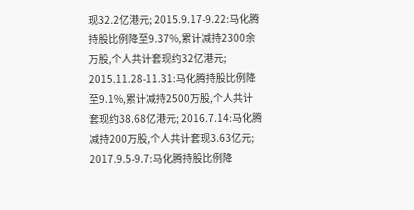现32.2亿港元; 2015.9.17-9.22:马化腾持股比例降至9.37%,累计减持2300余万股,个人共计套现约32亿港元; 2015.11.28-11.31:马化腾持股比例降至9.1%,累计减持2500万股,个人共计套现约38.68亿港元; 2016.7.14:马化腾减持200万股,个人共计套现3.63亿元; 2017.9.5-9.7:马化腾持股比例降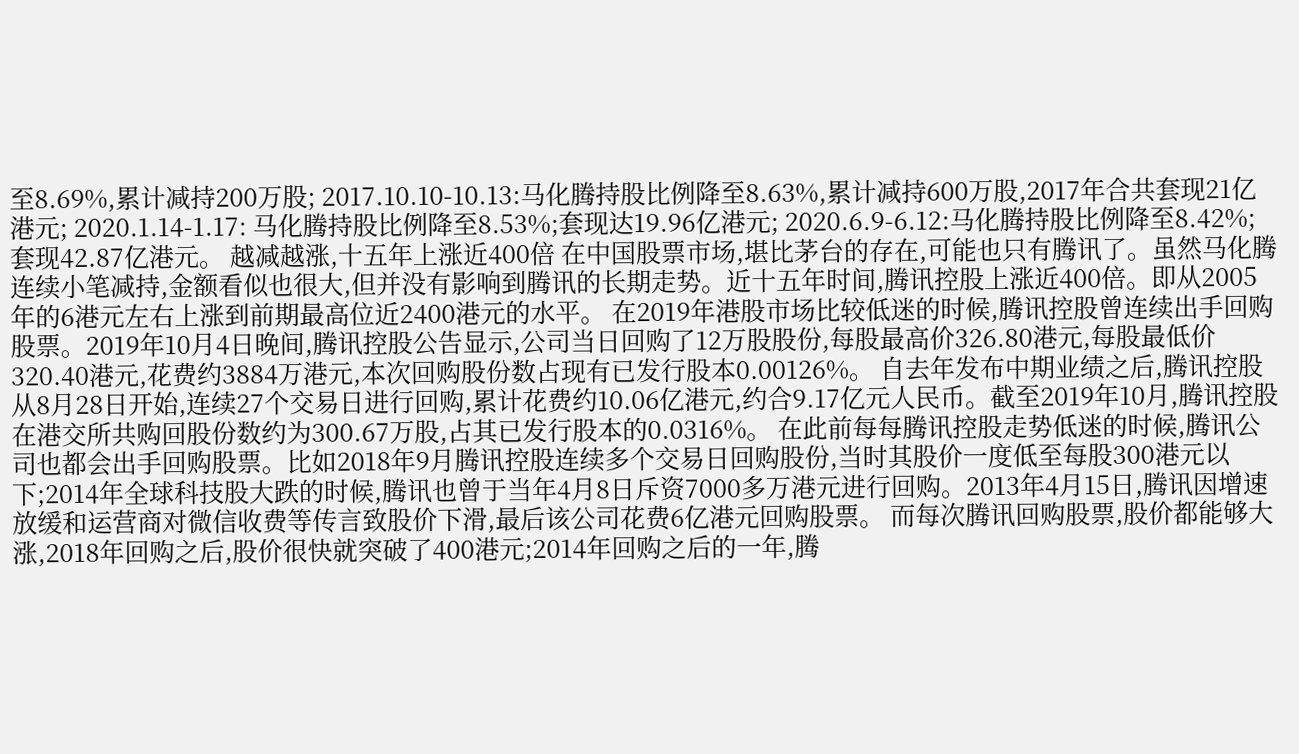至8.69%,累计减持200万股; 2017.10.10-10.13:马化腾持股比例降至8.63%,累计减持600万股,2017年合共套现21亿港元; 2020.1.14-1.17: 马化腾持股比例降至8.53%;套现达19.96亿港元; 2020.6.9-6.12:马化腾持股比例降至8.42%;套现42.87亿港元。 越减越涨,十五年上涨近400倍 在中国股票市场,堪比茅台的存在,可能也只有腾讯了。虽然马化腾连续小笔减持,金额看似也很大,但并没有影响到腾讯的长期走势。近十五年时间,腾讯控股上涨近400倍。即从2005年的6港元左右上涨到前期最高位近2400港元的水平。 在2019年港股市场比较低迷的时候,腾讯控股曾连续出手回购股票。2019年10月4日晚间,腾讯控股公告显示,公司当日回购了12万股股份,每股最高价326.80港元,每股最低价320.40港元,花费约3884万港元,本次回购股份数占现有已发行股本0.00126%。 自去年发布中期业绩之后,腾讯控股从8月28日开始,连续27个交易日进行回购,累计花费约10.06亿港元,约合9.17亿元人民币。截至2019年10月,腾讯控股在港交所共购回股份数约为300.67万股,占其已发行股本的0.0316%。 在此前每每腾讯控股走势低迷的时候,腾讯公司也都会出手回购股票。比如2018年9月腾讯控股连续多个交易日回购股份,当时其股价一度低至每股300港元以下;2014年全球科技股大跌的时候,腾讯也曾于当年4月8日斥资7000多万港元进行回购。2013年4月15日,腾讯因增速放缓和运营商对微信收费等传言致股价下滑,最后该公司花费6亿港元回购股票。 而每次腾讯回购股票,股价都能够大涨,2018年回购之后,股价很快就突破了400港元;2014年回购之后的一年,腾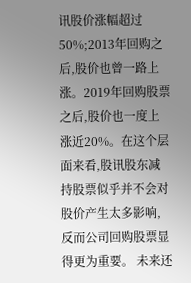讯股价涨幅超过50%;2013年回购之后,股价也曾一路上涨。2019年回购股票之后,股价也一度上涨近20%。在这个层面来看,股讯股东减持股票似乎并不会对股价产生太多影响,反而公司回购股票显得更为重要。 未来还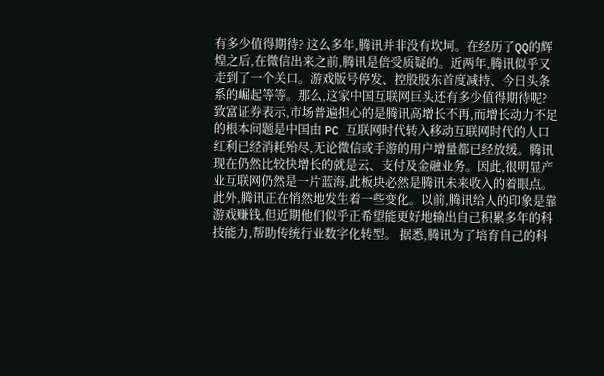有多少值得期待? 这么多年,腾讯并非没有坎坷。在经历了QQ的辉煌之后,在微信出来之前,腾讯是倍受质疑的。近两年,腾讯似乎又走到了一个关口。游戏版号停发、控股股东首度减持、今日头条系的崛起等等。那么,这家中国互联网巨头还有多少值得期待呢? 致富证券表示,市场普遍担心的是腾讯高增长不再,而增长动力不足的根本问题是中国由 PC 互联网时代转入移动互联网时代的人口红利已经消耗殆尽,无论微信或手游的用户增量都已经放缓。腾讯现在仍然比较快增长的就是云、支付及金融业务。因此,很明显产业互联网仍然是一片蓝海,此板块必然是腾讯未来收入的着眼点。 此外,腾讯正在悄然地发生着一些变化。以前,腾讯给人的印象是靠游戏赚钱,但近期他们似乎正希望能更好地输出自己积累多年的科技能力,帮助传统行业数字化转型。 据悉,腾讯为了培育自己的科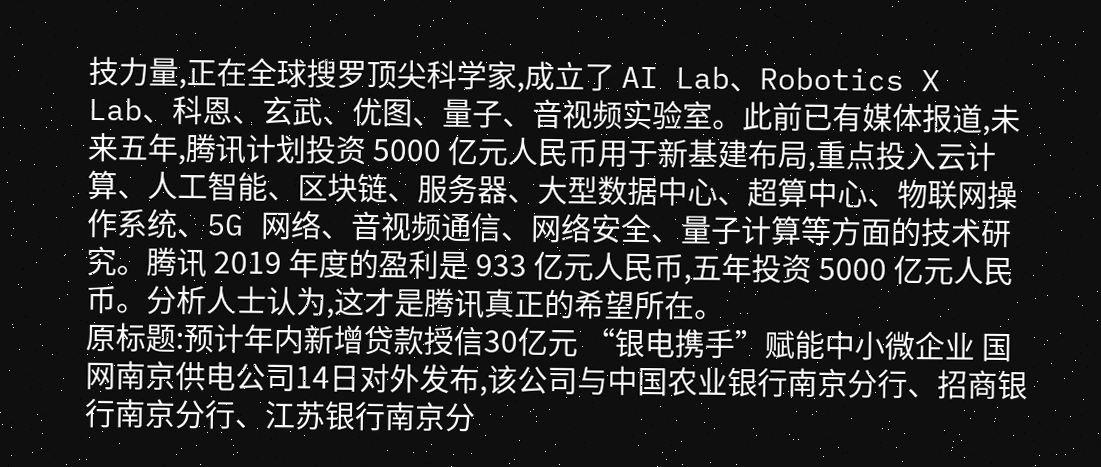技力量,正在全球搜罗顶尖科学家,成立了 AI Lab、Robotics X Lab、科恩、玄武、优图、量子、音视频实验室。此前已有媒体报道,未来五年,腾讯计划投资 5000 亿元人民币用于新基建布局,重点投入云计算、人工智能、区块链、服务器、大型数据中心、超算中心、物联网操作系统、5G 网络、音视频通信、网络安全、量子计算等方面的技术研究。腾讯 2019 年度的盈利是 933 亿元人民币,五年投资 5000 亿元人民币。分析人士认为,这才是腾讯真正的希望所在。
原标题:预计年内新增贷款授信30亿元 “银电携手”赋能中小微企业 国网南京供电公司14日对外发布,该公司与中国农业银行南京分行、招商银行南京分行、江苏银行南京分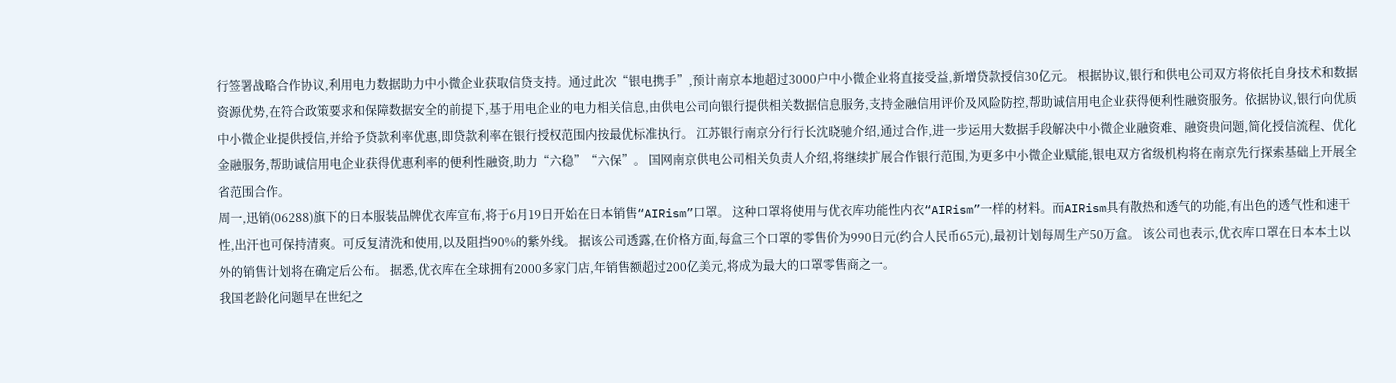行签署战略合作协议,利用电力数据助力中小微企业获取信贷支持。通过此次“银电携手”,预计南京本地超过3000户中小微企业将直接受益,新增贷款授信30亿元。 根据协议,银行和供电公司双方将依托自身技术和数据资源优势,在符合政策要求和保障数据安全的前提下,基于用电企业的电力相关信息,由供电公司向银行提供相关数据信息服务,支持金融信用评价及风险防控,帮助诚信用电企业获得便利性融资服务。依据协议,银行向优质中小微企业提供授信,并给予贷款利率优惠,即贷款利率在银行授权范围内按最优标准执行。 江苏银行南京分行行长沈晓驰介绍,通过合作,进一步运用大数据手段解决中小微企业融资难、融资贵问题,简化授信流程、优化金融服务,帮助诚信用电企业获得优惠利率的便利性融资,助力“六稳”“六保”。 国网南京供电公司相关负责人介绍,将继续扩展合作银行范围,为更多中小微企业赋能,银电双方省级机构将在南京先行探索基础上开展全省范围合作。
周一,迅销(06288)旗下的日本服装品牌优衣库宣布,将于6月19日开始在日本销售“AIRism”口罩。 这种口罩将使用与优衣库功能性内衣“AIRism”一样的材料。而AIRism具有散热和透气的功能,有出色的透气性和速干性,出汗也可保持清爽。可反复清洗和使用,以及阻挡90%的紫外线。 据该公司透露,在价格方面,每盒三个口罩的零售价为990日元(约合人民币65元),最初计划每周生产50万盒。 该公司也表示,优衣库口罩在日本本土以外的销售计划将在确定后公布。 据悉,优衣库在全球拥有2000多家门店,年销售额超过200亿美元,将成为最大的口罩零售商之一。
我国老龄化问题早在世纪之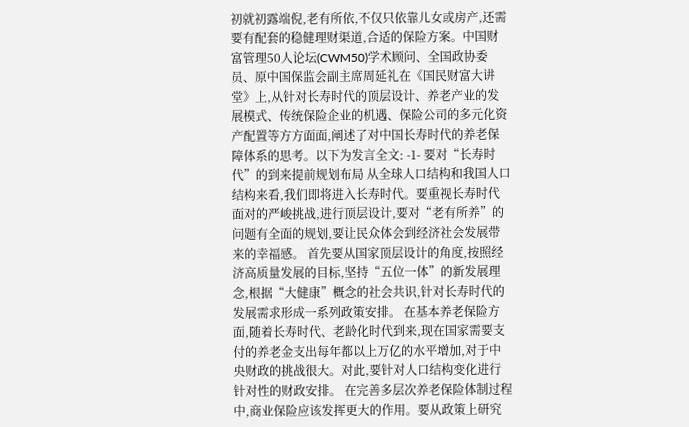初就初露端倪,老有所依,不仅只依靠儿女或房产,还需要有配套的稳健理财渠道,合适的保险方案。中国财富管理50人论坛(CWM50)学术顾问、全国政协委员、原中国保监会副主席周延礼在《国民财富大讲堂》上,从针对长寿时代的顶层设计、养老产业的发展模式、传统保险企业的机遇、保险公司的多元化资产配置等方方面面,阐述了对中国长寿时代的养老保障体系的思考。以下为发言全文: -1- 要对“长寿时代”的到来提前规划布局 从全球人口结构和我国人口结构来看,我们即将进入长寿时代。要重视长寿时代面对的严峻挑战,进行顶层设计,要对“老有所养”的问题有全面的规划,要让民众体会到经济社会发展带来的幸福感。 首先要从国家顶层设计的角度,按照经济高质量发展的目标,坚持“五位一体”的新发展理念,根据“大健康”概念的社会共识,针对长寿时代的发展需求形成一系列政策安排。 在基本养老保险方面,随着长寿时代、老龄化时代到来,现在国家需要支付的养老金支出每年都以上万亿的水平增加,对于中央财政的挑战很大。对此,要针对人口结构变化进行针对性的财政安排。 在完善多层次养老保险体制过程中,商业保险应该发挥更大的作用。要从政策上研究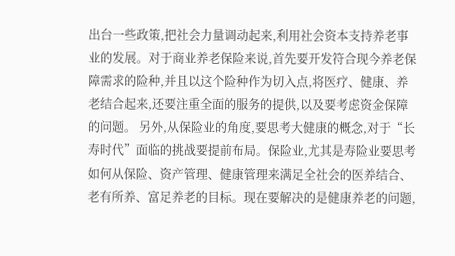出台一些政策,把社会力量调动起来,利用社会资本支持养老事业的发展。对于商业养老保险来说,首先要开发符合现今养老保障需求的险种,并且以这个险种作为切入点,将医疗、健康、养老结合起来,还要注重全面的服务的提供,以及要考虑资金保障的问题。 另外,从保险业的角度,要思考大健康的概念,对于“长寿时代”面临的挑战要提前布局。保险业,尤其是寿险业要思考如何从保险、资产管理、健康管理来满足全社会的医养结合、老有所养、富足养老的目标。现在要解决的是健康养老的问题,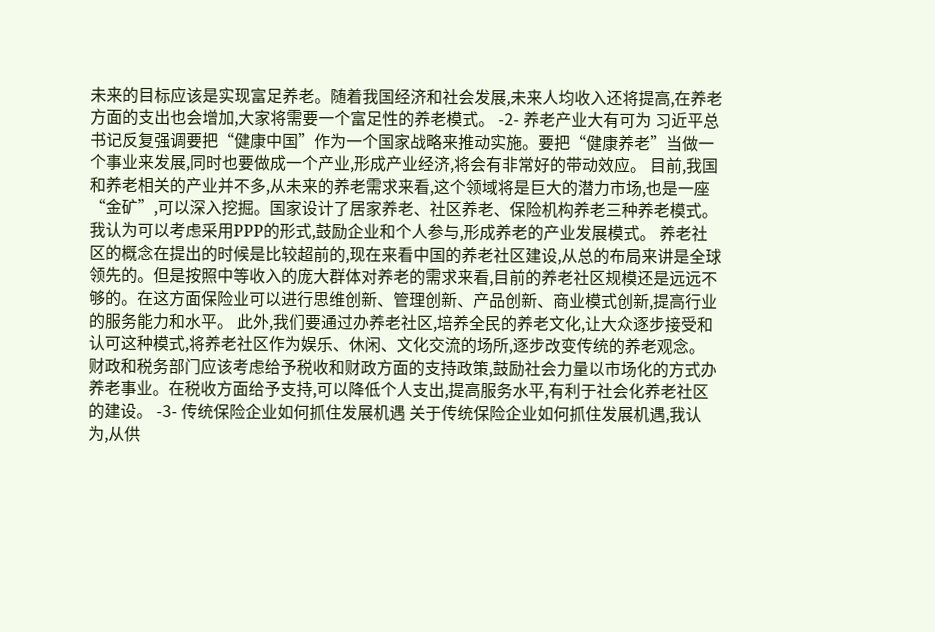未来的目标应该是实现富足养老。随着我国经济和社会发展,未来人均收入还将提高,在养老方面的支出也会增加,大家将需要一个富足性的养老模式。 -2- 养老产业大有可为 习近平总书记反复强调要把“健康中国”作为一个国家战略来推动实施。要把“健康养老”当做一个事业来发展,同时也要做成一个产业,形成产业经济,将会有非常好的带动效应。 目前,我国和养老相关的产业并不多,从未来的养老需求来看,这个领域将是巨大的潜力市场,也是一座“金矿”,可以深入挖掘。国家设计了居家养老、社区养老、保险机构养老三种养老模式。我认为可以考虑采用PPP的形式,鼓励企业和个人参与,形成养老的产业发展模式。 养老社区的概念在提出的时候是比较超前的,现在来看中国的养老社区建设,从总的布局来讲是全球领先的。但是按照中等收入的庞大群体对养老的需求来看,目前的养老社区规模还是远远不够的。在这方面保险业可以进行思维创新、管理创新、产品创新、商业模式创新,提高行业的服务能力和水平。 此外,我们要通过办养老社区,培养全民的养老文化,让大众逐步接受和认可这种模式,将养老社区作为娱乐、休闲、文化交流的场所,逐步改变传统的养老观念。 财政和税务部门应该考虑给予税收和财政方面的支持政策,鼓励社会力量以市场化的方式办养老事业。在税收方面给予支持,可以降低个人支出,提高服务水平,有利于社会化养老社区的建设。 -3- 传统保险企业如何抓住发展机遇 关于传统保险企业如何抓住发展机遇,我认为,从供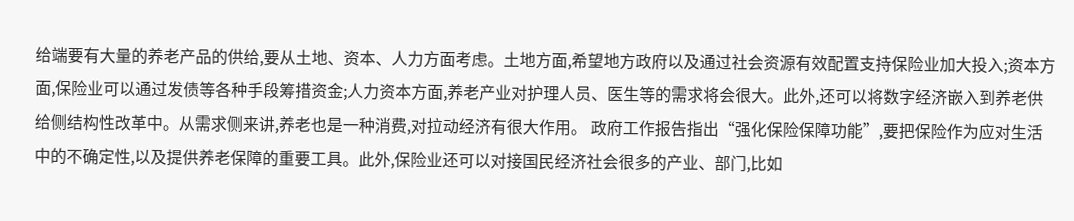给端要有大量的养老产品的供给,要从土地、资本、人力方面考虑。土地方面,希望地方政府以及通过社会资源有效配置支持保险业加大投入;资本方面,保险业可以通过发债等各种手段筹措资金;人力资本方面,养老产业对护理人员、医生等的需求将会很大。此外,还可以将数字经济嵌入到养老供给侧结构性改革中。从需求侧来讲,养老也是一种消费,对拉动经济有很大作用。 政府工作报告指出“强化保险保障功能”,要把保险作为应对生活中的不确定性,以及提供养老保障的重要工具。此外,保险业还可以对接国民经济社会很多的产业、部门,比如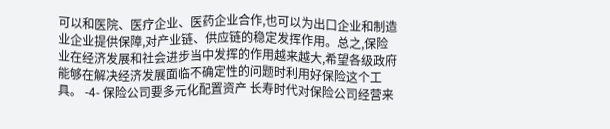可以和医院、医疗企业、医药企业合作,也可以为出口企业和制造业企业提供保障,对产业链、供应链的稳定发挥作用。总之,保险业在经济发展和社会进步当中发挥的作用越来越大,希望各级政府能够在解决经济发展面临不确定性的问题时利用好保险这个工具。 -4- 保险公司要多元化配置资产 长寿时代对保险公司经营来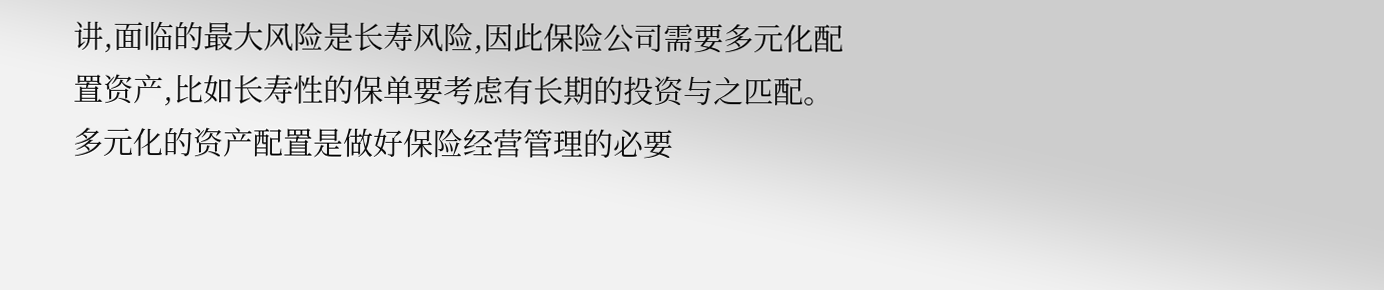讲,面临的最大风险是长寿风险,因此保险公司需要多元化配置资产,比如长寿性的保单要考虑有长期的投资与之匹配。多元化的资产配置是做好保险经营管理的必要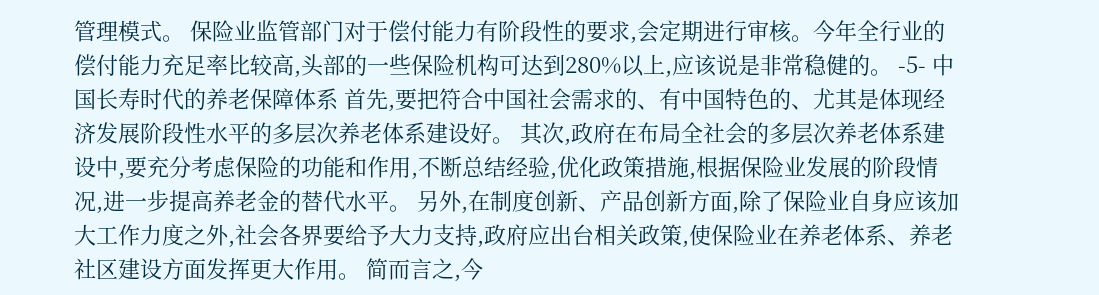管理模式。 保险业监管部门对于偿付能力有阶段性的要求,会定期进行审核。今年全行业的偿付能力充足率比较高,头部的一些保险机构可达到280%以上,应该说是非常稳健的。 -5- 中国长寿时代的养老保障体系 首先,要把符合中国社会需求的、有中国特色的、尤其是体现经济发展阶段性水平的多层次养老体系建设好。 其次,政府在布局全社会的多层次养老体系建设中,要充分考虑保险的功能和作用,不断总结经验,优化政策措施,根据保险业发展的阶段情况,进一步提高养老金的替代水平。 另外,在制度创新、产品创新方面,除了保险业自身应该加大工作力度之外,社会各界要给予大力支持,政府应出台相关政策,使保险业在养老体系、养老社区建设方面发挥更大作用。 简而言之,今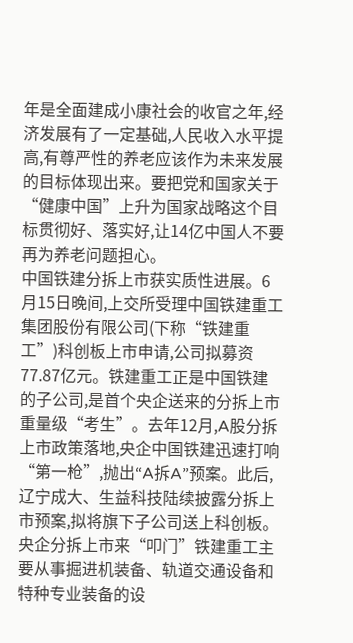年是全面建成小康社会的收官之年,经济发展有了一定基础,人民收入水平提高,有尊严性的养老应该作为未来发展的目标体现出来。要把党和国家关于“健康中国”上升为国家战略这个目标贯彻好、落实好,让14亿中国人不要再为养老问题担心。
中国铁建分拆上市获实质性进展。6月15日晚间,上交所受理中国铁建重工集团股份有限公司(下称“铁建重工”)科创板上市申请,公司拟募资77.87亿元。铁建重工正是中国铁建的子公司,是首个央企送来的分拆上市重量级“考生”。去年12月,A股分拆上市政策落地,央企中国铁建迅速打响“第一枪”,抛出“A拆A”预案。此后,辽宁成大、生益科技陆续披露分拆上市预案,拟将旗下子公司送上科创板。央企分拆上市来“叩门”铁建重工主要从事掘进机装备、轨道交通设备和特种专业装备的设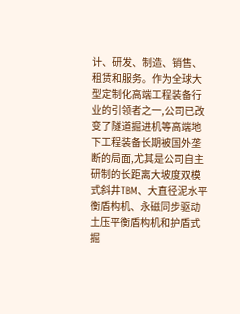计、研发、制造、销售、租赁和服务。作为全球大型定制化高端工程装备行业的引领者之一,公司已改变了隧道掘进机等高端地下工程装备长期被国外垄断的局面,尤其是公司自主研制的长距离大坡度双模式斜井TBM、大直径泥水平衡盾构机、永磁同步驱动土压平衡盾构机和护盾式掘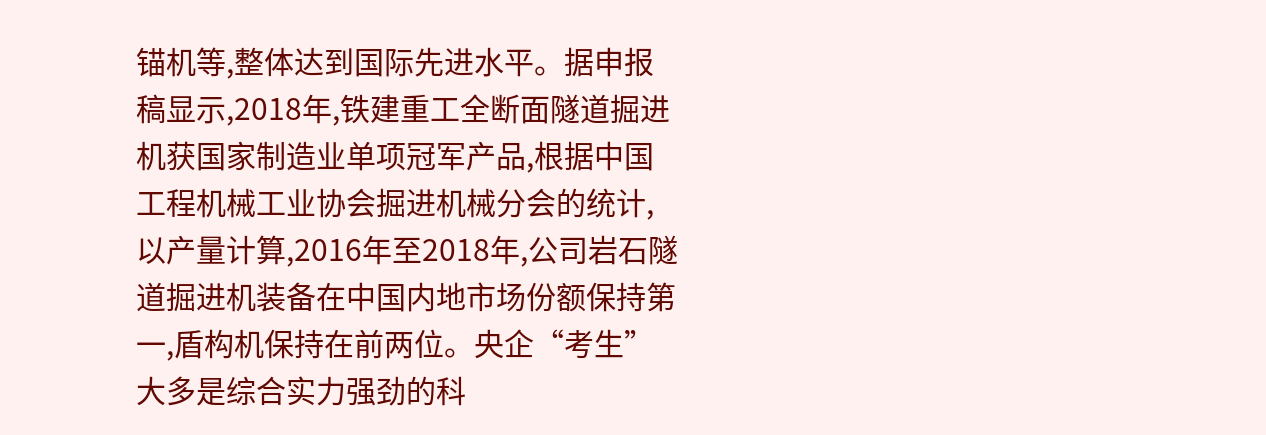锚机等,整体达到国际先进水平。据申报稿显示,2018年,铁建重工全断面隧道掘进机获国家制造业单项冠军产品,根据中国工程机械工业协会掘进机械分会的统计,以产量计算,2016年至2018年,公司岩石隧道掘进机装备在中国内地市场份额保持第一,盾构机保持在前两位。央企“考生”大多是综合实力强劲的科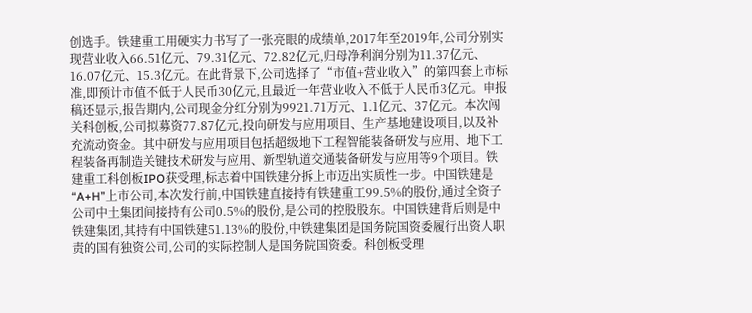创选手。铁建重工用硬实力书写了一张亮眼的成绩单,2017年至2019年,公司分别实现营业收入66.51亿元、79.31亿元、72.82亿元,归母净利润分别为11.37亿元、16.07亿元、15.3亿元。在此背景下,公司选择了“市值+营业收入”的第四套上市标准,即预计市值不低于人民币30亿元,且最近一年营业收入不低于人民币3亿元。申报稿还显示,报告期内,公司现金分红分别为9921.71万元、1.1亿元、37亿元。本次闯关科创板,公司拟募资77.87亿元,投向研发与应用项目、生产基地建设项目,以及补充流动资金。其中研发与应用项目包括超级地下工程智能装备研发与应用、地下工程装备再制造关键技术研发与应用、新型轨道交通装备研发与应用等9个项目。铁建重工科创板IPO获受理,标志着中国铁建分拆上市迈出实质性一步。中国铁建是“A+H”上市公司,本次发行前,中国铁建直接持有铁建重工99.5%的股份,通过全资子公司中土集团间接持有公司0.5%的股份,是公司的控股股东。中国铁建背后则是中铁建集团,其持有中国铁建51.13%的股份,中铁建集团是国务院国资委履行出资人职责的国有独资公司,公司的实际控制人是国务院国资委。科创板受理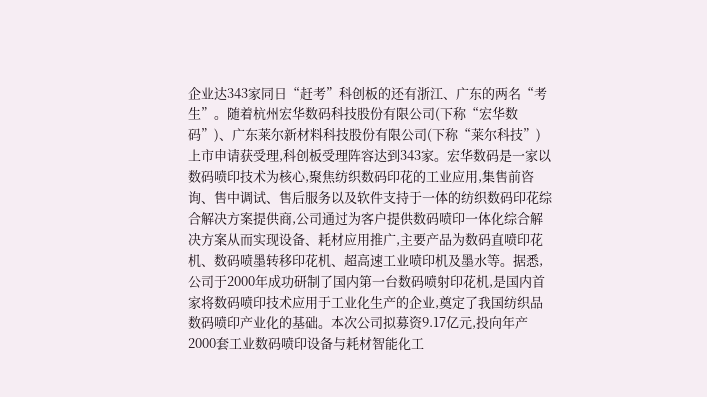企业达343家同日“赶考”科创板的还有浙江、广东的两名“考生”。随着杭州宏华数码科技股份有限公司(下称“宏华数码”)、广东莱尔新材料科技股份有限公司(下称“莱尔科技”)上市申请获受理,科创板受理阵容达到343家。宏华数码是一家以数码喷印技术为核心,聚焦纺织数码印花的工业应用,集售前咨询、售中调试、售后服务以及软件支持于一体的纺织数码印花综合解决方案提供商,公司通过为客户提供数码喷印一体化综合解决方案从而实现设备、耗材应用推广,主要产品为数码直喷印花机、数码喷墨转移印花机、超高速工业喷印机及墨水等。据悉,公司于2000年成功研制了国内第一台数码喷射印花机,是国内首家将数码喷印技术应用于工业化生产的企业,奠定了我国纺织品数码喷印产业化的基础。本次公司拟募资9.17亿元,投向年产2000套工业数码喷印设备与耗材智能化工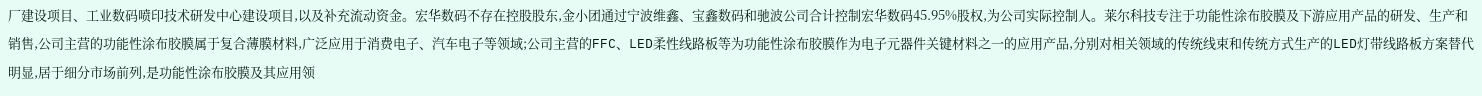厂建设项目、工业数码喷印技术研发中心建设项目,以及补充流动资金。宏华数码不存在控股股东,金小团通过宁波维鑫、宝鑫数码和驰波公司合计控制宏华数码45.95%股权,为公司实际控制人。莱尔科技专注于功能性涂布胶膜及下游应用产品的研发、生产和销售,公司主营的功能性涂布胶膜属于复合薄膜材料,广泛应用于消费电子、汽车电子等领域;公司主营的FFC、LED柔性线路板等为功能性涂布胶膜作为电子元器件关键材料之一的应用产品,分别对相关领域的传统线束和传统方式生产的LED灯带线路板方案替代明显,居于细分市场前列,是功能性涂布胶膜及其应用领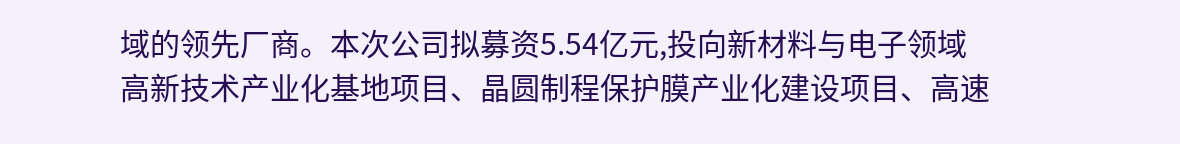域的领先厂商。本次公司拟募资5.54亿元,投向新材料与电子领域高新技术产业化基地项目、晶圆制程保护膜产业化建设项目、高速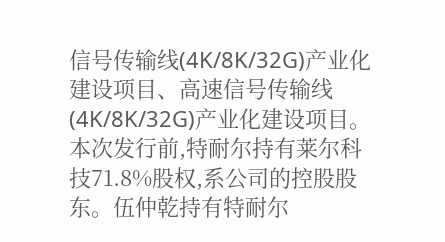信号传输线(4K/8K/32G)产业化建设项目、高速信号传输线(4K/8K/32G)产业化建设项目。本次发行前,特耐尔持有莱尔科技71.8%股权,系公司的控股股东。伍仲乾持有特耐尔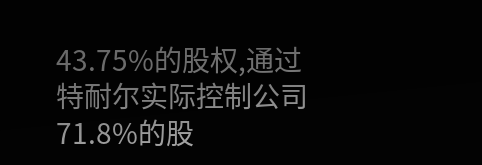43.75%的股权,通过特耐尔实际控制公司 71.8%的股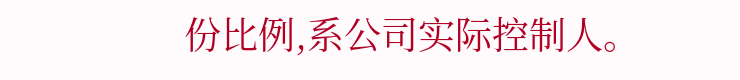份比例,系公司实际控制人。